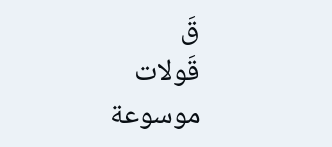قَ
قَولات
موسوعة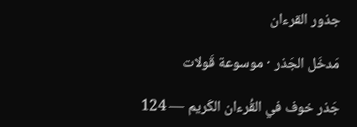جذور القرءان

مَدخَل الجَذر · موسوعة قَولات

جَذر خوف في القُرءان الكَريم — 124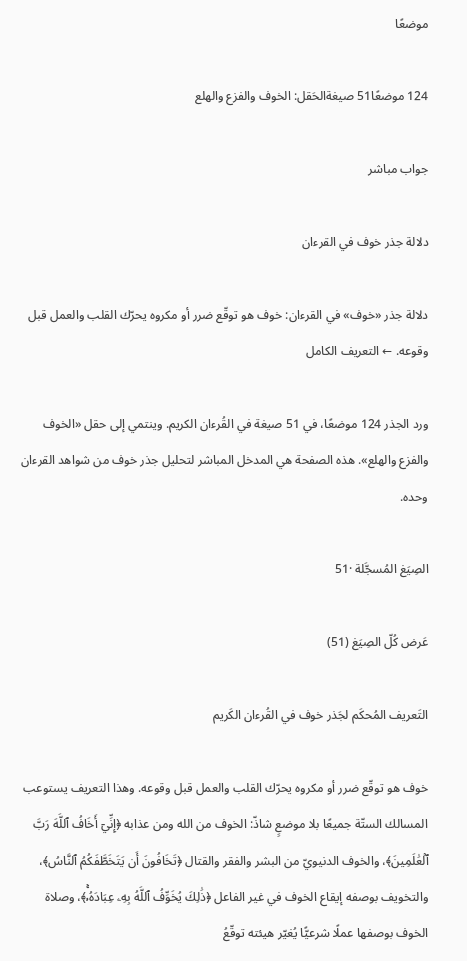موضعًا

124 موضعًا51 صيغةالحَقل: الخوف والفزع والهلع

جواب مباشر

دلالة جذر خوف في القرءان

دلالة جذر «خوف» في القرءان: خوف هو توقّع ضرر أو مكروه يحرّك القلب والعمل قبل وقوعه. ← التعريف الكامل

ورد الجذر 124 موضعًا، في 51 صيغة في القُرءان الكريم. وينتمي إلى حقل «الخوف والفزع والهلع». هذه الصفحة هي المدخل المباشر لتحليل جذر خوف من شواهد القرءان وحده.

الصِيَغ المُسجَّلة ·51

عَرض كُلّ الصِيَغ (51)

التَعريف المُحكَم لجَذر خوف في القُرءان الكَريم

خوف هو توقّع ضرر أو مكروه يحرّك القلب والعمل قبل وقوعه. وهذا التعريف يستوعب المسالك الستّة جميعًا بلا موضعٍ شاذّ: الخوف من الله ومن عذابه ﴿إِنِّيٓ أَخَافُ ٱللَّهَ رَبَّ ٱلۡعَٰلَمِينَ﴾، والخوف الدنيويّ من البشر والفقر والقتال ﴿تَخَافُونَ أَن يَتَخَطَّفَكُمُ ٱلنَّاسُ﴾، والتخويف بوصفه إيقاع الخوف في غير الفاعل ﴿ذَٰلِكَ يُخَوِّفُ ٱللَّهُ بِهِۦ عِبَادَهُۥۚ﴾، وصلاة الخوف بوصفها عملًا شرعيًّا يُغيّر هيئته توقّعُ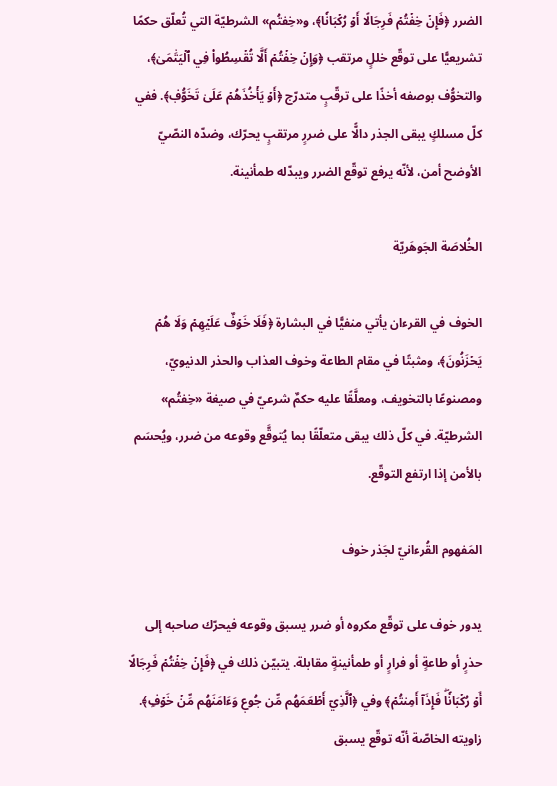الضرر ﴿فَإِنۡ خِفۡتُمۡ فَرِجَالًا أَوۡ رُكۡبَانٗا﴾، و«خِفتُم» الشرطيّة التي تُعلّق حكمًا تشريعيًّا على توقّع خللٍ مرتقب ﴿وَإِنۡ خِفۡتُمۡ أَلَّا تُقۡسِطُواْ فِي ٱلۡيَتَٰمَىٰ﴾، والتخوُّف بوصفه أخذًا على ترقّبٍ متدرّج ﴿أَوۡ يَأۡخُذَهُمۡ عَلَىٰ تَخَوُّفٖ﴾. ففي كلّ مسلكٍ يبقى الجذر دالًّا على ضررٍ مرتقبٍ يحرّك، وضدّه النصّيّ الأوضح أمن، لأنّه يرفع توقّع الضرر ويبدّله طمأنينة.

الخُلاصَة الجَوهَريّة

الخوف في القرءان يأتي منفيًّا في البشارة ﴿فَلَا خَوۡفٌ عَلَيۡهِمۡ وَلَا هُمۡ يَحۡزَنُونَ﴾، ومثبتًا في مقام الطاعة وخوف العذاب والحذر الدنيويّ، ومصنوعًا بالتخويف، ومعلَّقًا عليه حكمٌ شرعيّ في صيغة «خِفتُم» الشرطيّة. في كلّ ذلك يبقى متعلّقًا بما يُتوقَّع وقوعه من ضرر، ويُحسَم بالأمن إذا ارتفع التوقّع.

المَفهوم القُرءانيّ لجَذر خوف

يدور خوف على توقّع مكروه أو ضرر يسبق وقوعه فيحرّك صاحبه إلى حذرٍ أو طاعةٍ أو فرارٍ أو طمأنينةٍ مقابلة. يتبيّن ذلك في ﴿فَإِنۡ خِفۡتُمۡ فَرِجَالًا أَوۡ رُكۡبَانٗاۖ فَإِذَآ أَمِنتُمۡ﴾ وفي ﴿ٱلَّذِيٓ أَطۡعَمَهُم مِّن جُوعٖ وَءَامَنَهُم مِّنۡ خَوۡفِۭ﴾. زاويته الخاصّة أنّه توقّع يسبق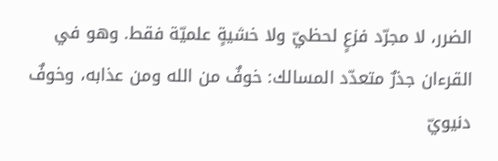الضرر، لا مجرّد فزعٍ لحظيّ ولا خشيةٍ علميّة فقط. وهو في القرءان جذرٌ متعدّد المسالك: خوفٌ من الله ومن عذابه، وخوفٌ دنيويّ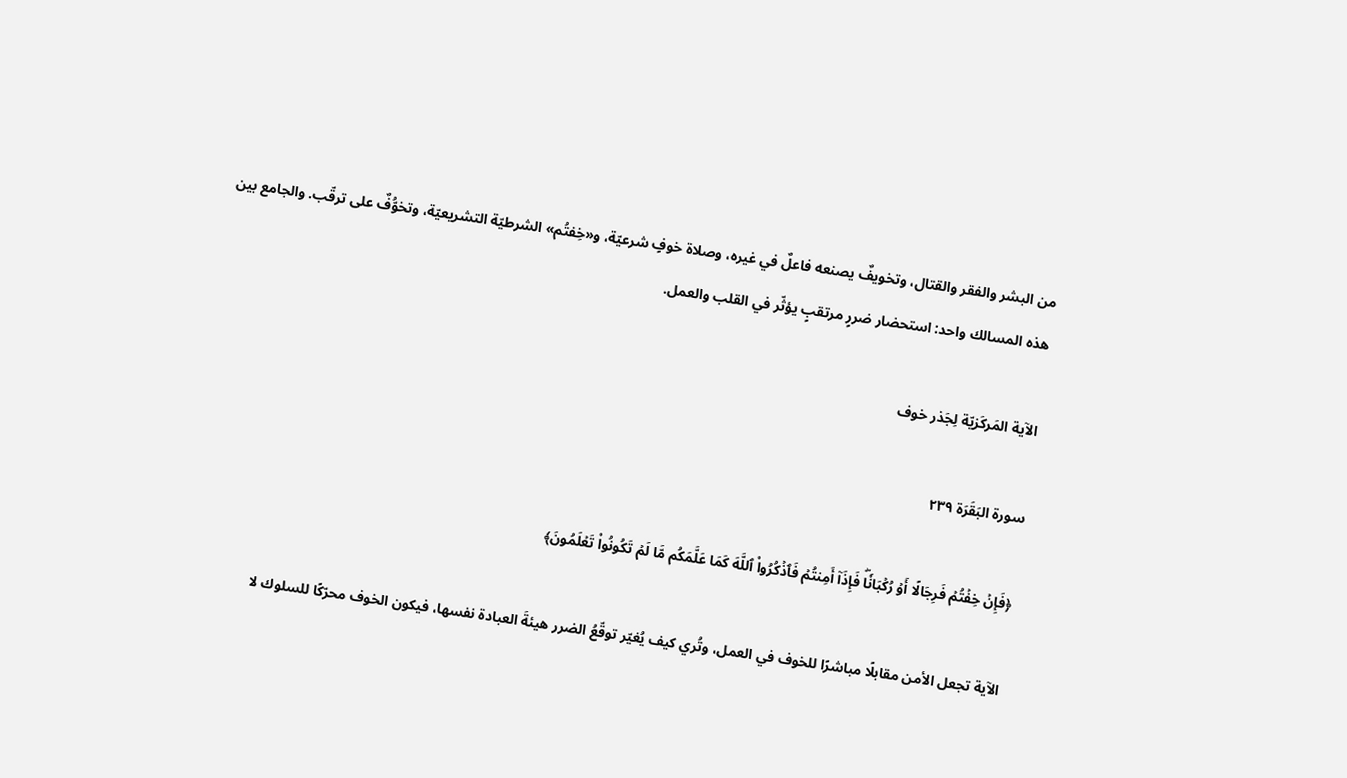من البشر والفقر والقتال، وتخويفٌ يصنعه فاعلٌ في غيره، وصلاة خوفٍ شرعيّة، و«خِفتُم» الشرطيّة التشريعيّة، وتخوُّفٌ على ترقّب. والجامع بين هذه المسالك واحد: استحضار ضررٍ مرتقبٍ يؤثّر في القلب والعمل.

الآية المَركَزيّة لِجَذر خوف

سورة البَقَرَة ٢٣٩

﴿فَإِنۡ خِفۡتُمۡ فَرِجَالًا أَوۡ رُكۡبَانٗاۖ فَإِذَآ أَمِنتُمۡ فَٱذۡكُرُواْ ٱللَّهَ كَمَا عَلَّمَكُم مَّا لَمۡ تَكُونُواْ تَعۡلَمُونَ﴾

الآية تجعل الأمن مقابلًا مباشرًا للخوف في العمل، وتُري كيف يُغيّر توقّعُ الضرر هيئةَ العبادة نفسها، فيكون الخوف محرّكًا للسلوك لا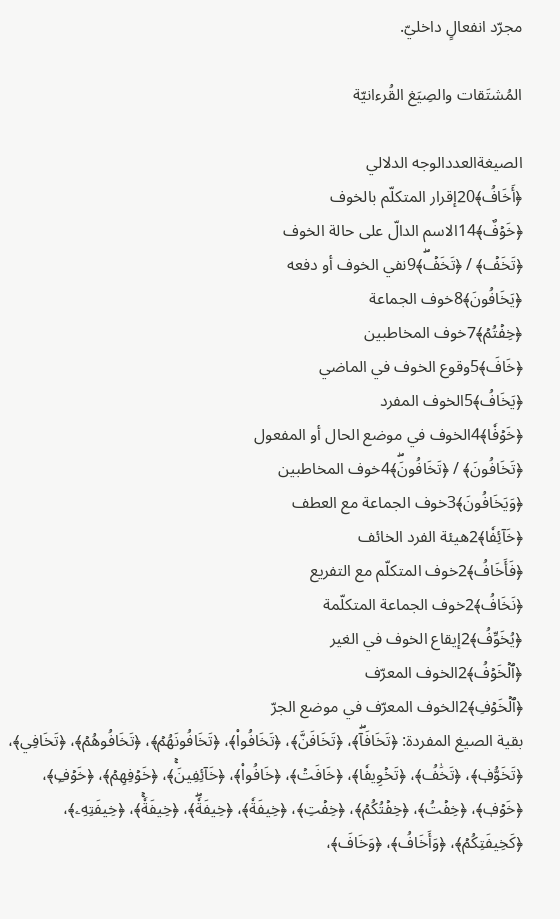مجرّد انفعالٍ داخليّ.

المُشتَقات والصِيَغ القُرءانيّة

الصيغةالعددالوجه الدلالي
﴿أَخَافُ﴾20إقرار المتكلّم بالخوف
﴿خَوۡفٌ﴾14الاسم الدالّ على حالة الخوف
﴿تَخَفۡ﴾ / ﴿تَخَفۡۖ﴾9نفي الخوف أو دفعه
﴿يَخَافُونَ﴾8خوف الجماعة
﴿خِفۡتُمۡ﴾7خوف المخاطبين
﴿خَافَ﴾5وقوع الخوف في الماضي
﴿يَخَافُ﴾5الخوف المفرد
﴿خَوۡفٗا﴾4الخوف في موضع الحال أو المفعول
﴿تَخَافُونَ﴾ / ﴿تَخَافُونَۖ﴾4خوف المخاطبين
﴿وَيَخَافُونَ﴾3خوف الجماعة مع العطف
﴿خَآئِفٗا﴾2هيئة الفرد الخائف
﴿فَأَخَافُ﴾2خوف المتكلّم مع التفريع
﴿نَخَافُ﴾2خوف الجماعة المتكلّمة
﴿يُخَوِّفُ﴾2إيقاع الخوف في الغير
﴿ٱلۡخَوۡفُ﴾2الخوف المعرّف
﴿ٱلۡخَوۡفِ﴾2الخوف المعرّف في موضع الجرّ
بقية الصيغ المفردة: ﴿تَخَافَآۖ﴾، ﴿تَخَافَنَّ﴾، ﴿تَخَافُواْ﴾، ﴿تَخَافُونَهُمۡ﴾، ﴿تَخَافُوهُمۡ﴾، ﴿تَخَافِي﴾، ﴿تَخَوُّفٖ﴾، ﴿تَخَٰفُ﴾، ﴿تَخۡوِيفٗا﴾، ﴿خَافَتۡ﴾، ﴿خَافُواْ﴾، ﴿خَآئِفِينَۚ﴾، ﴿خَوۡفِهِمۡ﴾، ﴿خَوۡفِۭ﴾، ﴿خَوۡفٖ﴾، ﴿خِفۡتُ﴾، ﴿خِفۡتُكُمۡ﴾، ﴿خِفۡتِ﴾، ﴿خِيفَةٗ﴾، ﴿خِيفَةٗۖ﴾، ﴿خِيفَةٗۚ﴾، ﴿خِيفَتِهِۦ﴾، ﴿كَخِيفَتِكُمۡ﴾، ﴿وَأَخَافُ﴾، ﴿وَخَافَ﴾،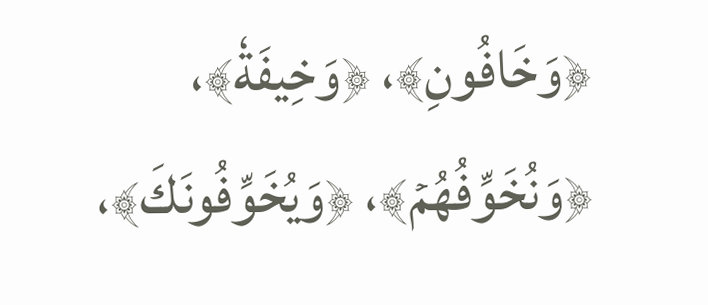﴿وَخَافُونِ﴾، ﴿وَخِيفَةٗ﴾، ﴿وَنُخَوِّفُهُمۡ﴾، ﴿وَيُخَوِّفُونَكَ﴾،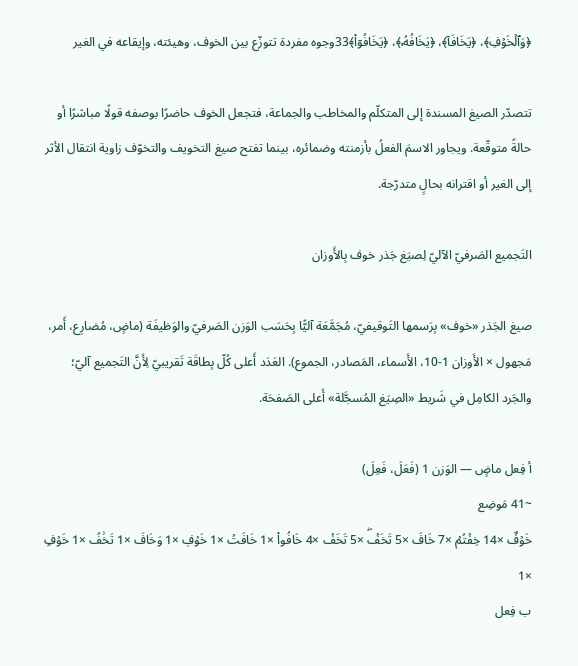﴿وَٱلۡخَوۡفِ﴾، ﴿يَخَافَآ﴾، ﴿يَخَافُهُۥ﴾، ﴿يَخَافُوٓاْ﴾33وجوه مفردة تتوزّع بين الخوف، وهيئته، وإيقاعه في الغير

تتصدّر الصيغ المسندة إلى المتكلّم والمخاطب والجماعة، فتجعل الخوف حاضرًا بوصفه قولًا مباشرًا أو حالةً متوقّعة. ويجاور الاسمَ الفعلُ بأزمنته وضمائره، بينما تفتح صيغ التخويف والتخوّف زاوية انتقال الأثر إلى الغير أو اقترانه بحالٍ متدرّجة.

التَجميع الصَرفيّ الآليّ لِصيَغ جَذر خوف بِالأَوزان

صيغ الجَذر «خوف» بِرَسمها التَوقيفيّ، مُجَمَّعَة آليًّا بِحَسَب الوَزن الصَرفيّ والوَظيفَة (ماضٍ، مُضارِع، أَمر، مَجهول × الأَوزان 1-10، الأَسماء، المَصادر، الجموع). العَدَد أَعلى كُلّ بِطاقَة تَقريبيّ لِأَنَّ التَجميع آليّ؛ والجَرد الكامِل في شَريط «الصِيَغ المُسجَّلة» أَعلى الصَفحَة.

أ فِعل ماضٍ — الوَزن 1 (فَعَلَ، فَعِلَ)
~41 مَوضِع
خَوۡفٌ ×14 خِفۡتُمۡ ×7 خَافَ ×5 تَخَفۡۖ ×5 تَخَفۡ ×4 خَافُواْ ×1 خَافَتۡ ×1 خَوۡفٖ ×1 وَخَافَ ×1 تَخَٰفُ ×1 خَوۡفِۭ ×1
ب فِعل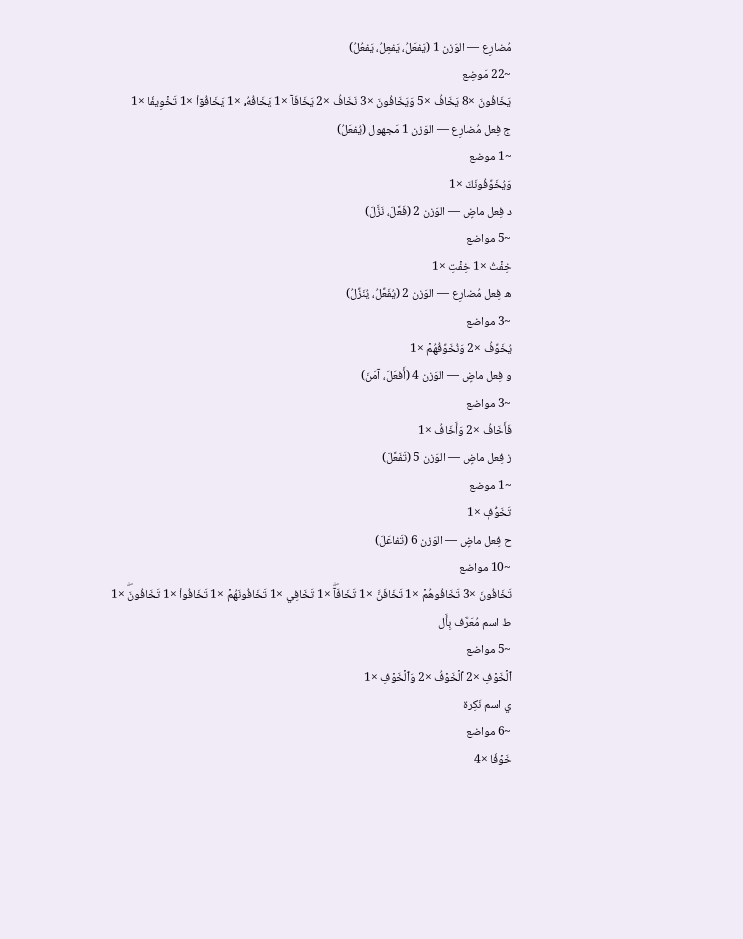مُضارِع — الوَزن 1 (يَفعَلُ، يَفعِلُ، يَفعُلُ)
~22 مَوضِع
يَخَافُونَ ×8 يَخَافُ ×5 وَيَخَافُونَ ×3 نَخَافُ ×2 يَخَافَآ ×1 يَخَافُهُۥ ×1 يَخَافُوٓاْ ×1 تَخۡوِيفٗا ×1
ج فِعل مُضارِع — الوَزن 1 مَجهول (يُفعَلُ)
~1 موضع
وَيُخَوِّفُونَكَ ×1
د فِعل ماضٍ — الوَزن 2 (فَعَّلَ، نَزَّلَ)
~5 مواضع
خِفۡتُ ×1 خِفۡتِ ×1
ه فِعل مُضارِع — الوَزن 2 (يُفَعِّلُ، يُنَزِّلُ)
~3 مواضع
يُخَوِّفُ ×2 وَنُخَوِّفُهُمۡ ×1
و فِعل ماضٍ — الوَزن 4 (أَفعَلَ، آمَنَ)
~3 مواضع
فَأَخَافُ ×2 وَأَخَافُ ×1
ز فِعل ماضٍ — الوَزن 5 (تَفَعَّلَ)
~1 موضع
تَخَوُّفٖ ×1
ح فِعل ماضٍ — الوَزن 6 (تَفاعَلَ)
~10 مواضع
تَخَافُونَ ×3 تَخَافُوهُمۡ ×1 تَخَافَنَّ ×1 تَخَافَآۖ ×1 تَخَافِي ×1 تَخَافُونَهُمۡ ×1 تَخَافُواْ ×1 تَخَافُونَۖ ×1
ط اسم مُعَرَّف بِأَل
~5 مواضع
ٱلۡخَوۡفِ ×2 ٱلۡخَوۡفُ ×2 وَٱلۡخَوۡفِ ×1
ي اسم نَكِرة
~6 مواضع
خَوۡفٗا ×4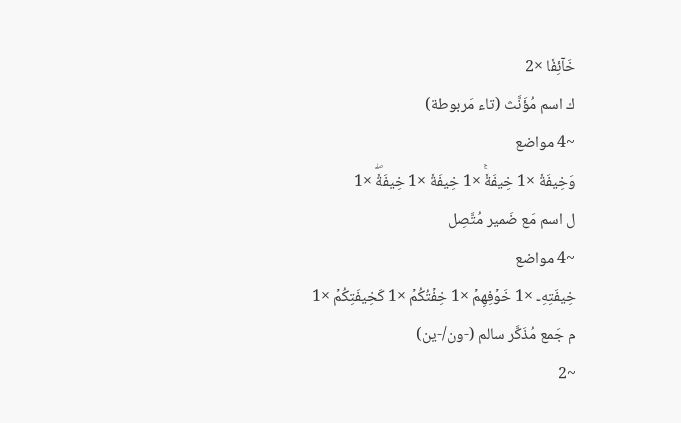خَآئِفٗا ×2
ك اسم مُؤَنَّث (تاء مَربوطة)
~4 مواضع
وَخِيفَةٗ ×1 خِيفَةٗۚ ×1 خِيفَةٗ ×1 خِيفَةٗۖ ×1
ل اسم مَع ضَمير مُتَّصِل
~4 مواضع
خِيفَتِهِۦ ×1 خَوۡفِهِمۡ ×1 خِفۡتُكُمۡ ×1 كَخِيفَتِكُمۡ ×1
م جَمع مُذَكَّر سالم (-ون/-ين)
~2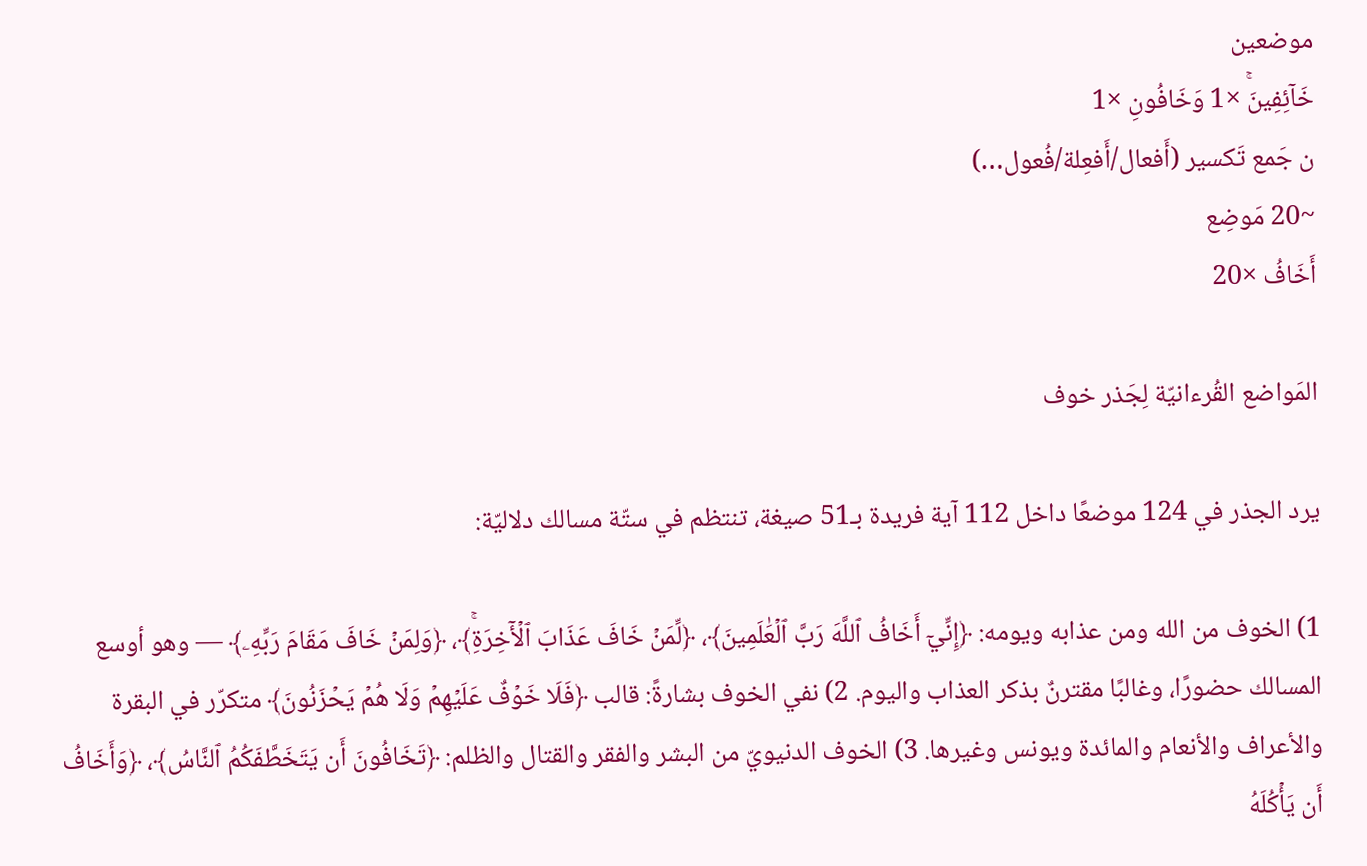موضعين
خَآئِفِينَۚ ×1 وَخَافُونِ ×1
ن جَمع تَكسير (أَفعال/أَفعِلة/فُعول…)
~20 مَوضِع
أَخَافُ ×20

المَواضع القُرءانيّة لِجَذر خوف

يرد الجذر في 124 موضعًا داخل 112 آية فريدة بـ51 صيغة، تنتظم في ستّة مسالك دلاليّة:

1) الخوف من الله ومن عذابه ويومه: ﴿إِنِّيٓ أَخَافُ ٱللَّهَ رَبَّ ٱلۡعَٰلَمِينَ﴾، ﴿لِّمَنۡ خَافَ عَذَابَ ٱلۡأٓخِرَةِۚ﴾، ﴿وَلِمَنۡ خَافَ مَقَامَ رَبِّهِۦ﴾ — وهو أوسع المسالك حضورًا، وغالبًا مقترنٌ بذكر العذاب واليوم. 2) نفي الخوف بشارةً: قالب ﴿فَلَا خَوۡفٌ عَلَيۡهِمۡ وَلَا هُمۡ يَحۡزَنُونَ﴾ متكرّر في البقرة والأعراف والأنعام والمائدة ويونس وغيرها. 3) الخوف الدنيويّ من البشر والفقر والقتال والظلم: ﴿تَخَافُونَ أَن يَتَخَطَّفَكُمُ ٱلنَّاسُ﴾، ﴿وَأَخَافُ أَن يَأۡكُلَهُ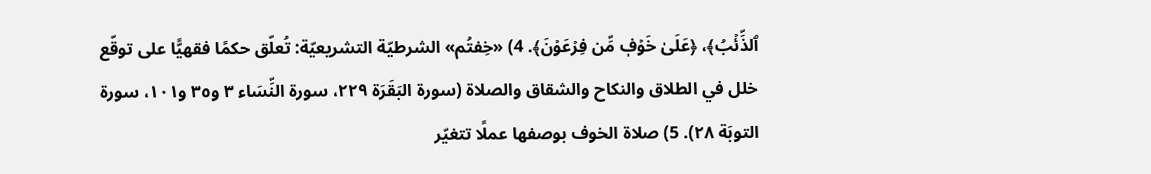ٱلذِّئۡبُ﴾، ﴿عَلَىٰ خَوۡفٖ مِّن فِرۡعَوۡنَ﴾. 4) «خِفتُم» الشرطيّة التشريعيّة: تُعلّق حكمًا فقهيًّا على توقّع خلل في الطلاق والنكاح والشقاق والصلاة (سورة البَقَرَة ٢٢٩، سورة النِّسَاء ٣ و٣٥ و١٠١، سورة التوبَة ٢٨). 5) صلاة الخوف بوصفها عملًا تتغيّر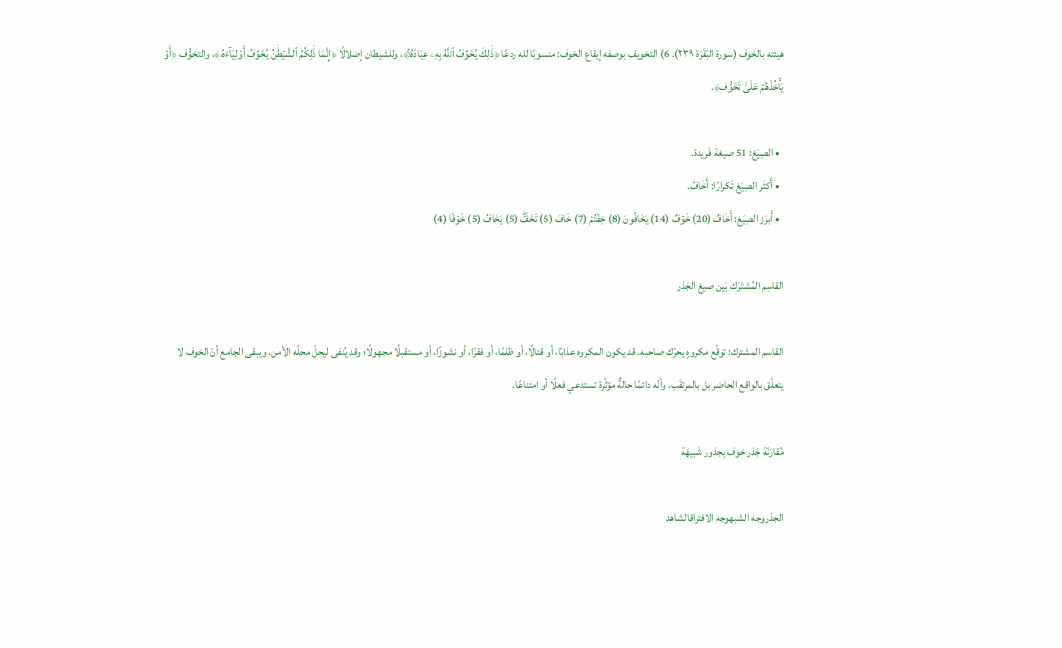هيئته بالخوف (سورة البَقَرَة ٢٣٩). 6) التخويف بوصفه إيقاع الخوف: منسوبًا لله ردعًا ﴿ذَٰلِكَ يُخَوِّفُ ٱللَّهُ بِهِۦ عِبَادَهُۥۚ﴾، وللشيطان إضلالًا ﴿إِنَّمَا ذَٰلِكُمُ ٱلشَّيۡطَٰنُ يُخَوِّفُ أَوۡلِيَآءَهُۥ﴾، والتخوُّف ﴿أَوۡ يَأۡخُذَهُمۡ عَلَىٰ تَخَوُّفٖ﴾.

  • الصِيَغ: 51 صيغة فَريدة.
  • أَكثَر الصِيَغ تَكرارًا: أَخَافُ.
  • أَبرَز الصِيَغ: أَخَافُ (20) خَوۡفٌ (14) يَخَافُونَ (8) خِفۡتُمۡ (7) خَافَ (5) تَخَفۡۖ (5) يَخَافُ (5) خَوۡفٗا (4)

القاسِم المُشتَرَك بَين صيغ الجَذر

القاسم المشترك: توقّع مكروهٍ يحرّك صاحبه. قد يكون المكروه عذابًا، أو قتالًا، أو ظلمًا، أو فقرًا، أو نشوزًا، أو مستقبلًا مجهولًا؛ وقد يُنفى ليحلّ محلّه الأمن. ويبقى الجامع أنّ الخوف لا يتعلّق بالواقع الحاضر بل بالمرتقَب، وأنّه دائمًا حالةٌ مؤثّرة تستدعي فعلًا أو امتناعًا.

مُقارَنَة جَذر خوف بِجذور شَبيهَة

الجذروجه الشبهوجه الافتراقالشاهد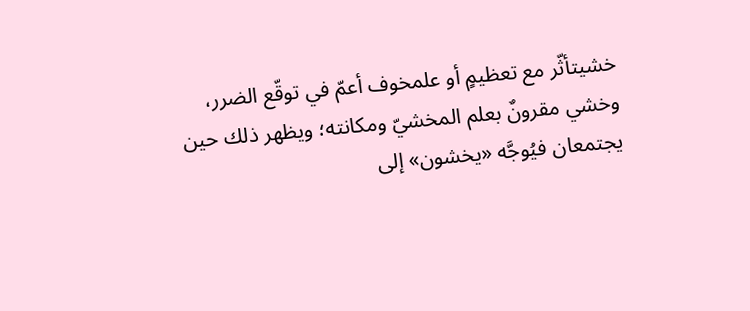خشيتأثّر مع تعظيمٍ أو علمخوف أعمّ في توقّع الضرر، وخشي مقرونٌ بعلم المخشيّ ومكانته؛ ويظهر ذلك حين يجتمعان فيُوجَّه «يخشون» إلى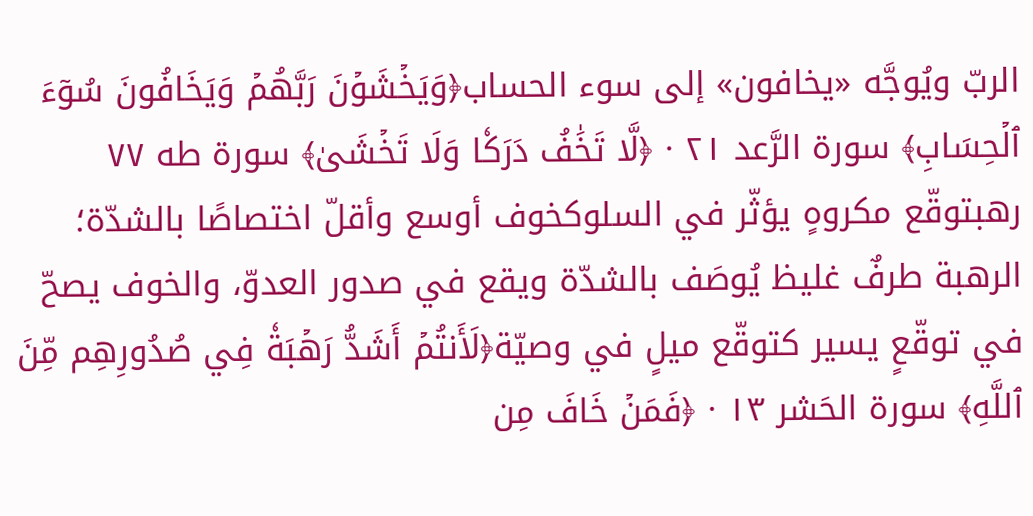الربّ ويُوجَّه «يخافون» إلى سوء الحساب﴿وَيَخۡشَوۡنَ رَبَّهُمۡ وَيَخَافُونَ سُوٓءَ ٱلۡحِسَابِ﴾ سورة الرَّعد ٢١ · ﴿لَّا تَخَٰفُ دَرَكٗا وَلَا تَخۡشَىٰ﴾ سورة طه ٧٧
رهبتوقّع مكروهٍ يؤثّر في السلوكخوف أوسع وأقلّ اختصاصًا بالشدّة؛ الرهبة طرفٌ غليظ يُوصَف بالشدّة ويقع في صدور العدوّ، والخوف يصحّ في توقّعٍ يسير كتوقّع ميلٍ في وصيّة﴿لَأَنتُمۡ أَشَدُّ رَهۡبَةٗ فِي صُدُورِهِم مِّنَ ٱللَّهِ﴾ سورة الحَشر ١٣ · ﴿فَمَنۡ خَافَ مِن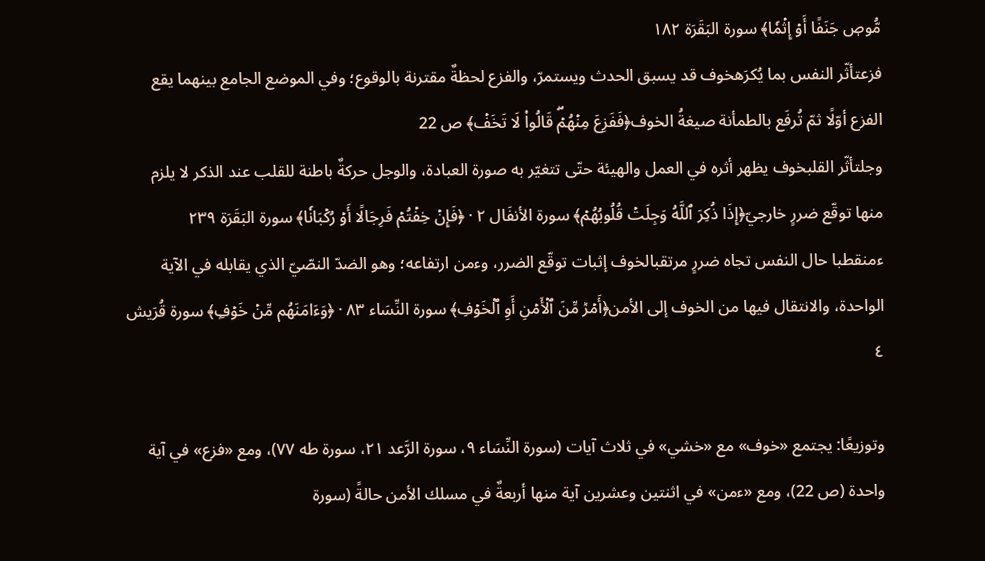مُّوصٖ جَنَفًا أَوۡ إِثۡمٗا﴾ سورة البَقَرَة ١٨٢
فزعتأثّر النفس بما يُكرَهخوف قد يسبق الحدث ويستمرّ، والفزع لحظةٌ مقترنة بالوقوع؛ وفي الموضع الجامع بينهما يقع الفزع أوّلًا ثمّ تُرفَع بالطمأنة صيغةُ الخوف﴿فَفَزِعَ مِنۡهُمۡۖ قَالُواْ لَا تَخَفۡ﴾ ص 22
وجلتأثّر القلبخوف يظهر أثره في العمل والهيئة حتّى تتغيّر به صورة العبادة، والوجل حركةٌ باطنة للقلب عند الذكر لا يلزم منها توقّع ضررٍ خارجيّ﴿إِذَا ذُكِرَ ٱللَّهُ وَجِلَتۡ قُلُوبُهُمۡ﴾ سورة الأنفَال ٢ · ﴿فَإِنۡ خِفۡتُمۡ فَرِجَالًا أَوۡ رُكۡبَانٗا﴾ سورة البَقَرَة ٢٣٩
ءمنقطبا حال النفس تجاه ضررٍ مرتقبالخوف إثبات توقّع الضرر، وءمن ارتفاعه؛ وهو الضدّ النصّيّ الذي يقابله في الآية الواحدة، والانتقال فيها من الخوف إلى الأمن﴿أَمۡرٞ مِّنَ ٱلۡأَمۡنِ أَوِ ٱلۡخَوۡفِ﴾ سورة النِّسَاء ٨٣ · ﴿وَءَامَنَهُم مِّنۡ خَوۡفِۭ﴾ سورة قُرَيش ٤

وتوزيعًا: يجتمع «خوف» مع «خشي» في ثلاث آيات (سورة النِّسَاء ٩، سورة الرَّعد ٢١، سورة طه ٧٧)، ومع «فزع» في آية واحدة (ص 22)، ومع «ءمن» في اثنتين وعشرين آية منها أربعةٌ في مسلك الأمن حالةً (سورة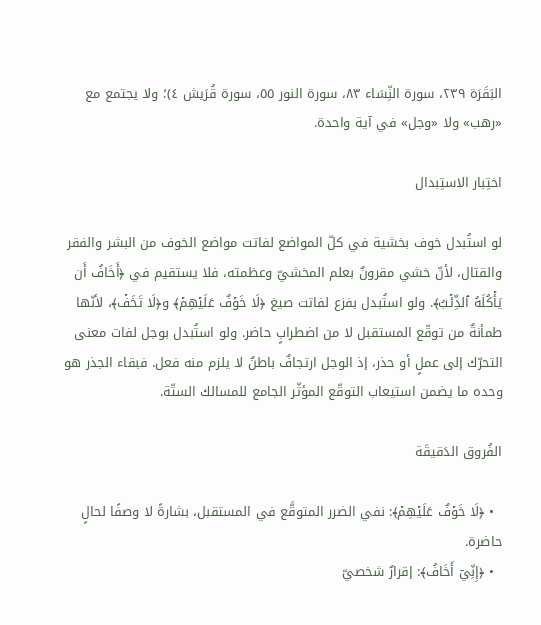البَقَرَة ٢٣٩، سورة النِّسَاء ٨٣، سورة النور ٥٥، سورة قُرَيش ٤)؛ ولا يجتمع مع «رهب» ولا «وجل» في آية واحدة.

اختِبار الاستِبدال

لو استُبدل خوف بخشية في كلّ المواضع لفاتت مواضع الخوف من البشر والفقر والقتال، لأنّ خشي مقرونٌ بعلم المخشيّ وعظمته، فلا يستقيم في ﴿أَخَافُ أَن يَأۡكُلَهُ ٱلذِّئۡبُ﴾. ولو استُبدل بفزع لفاتت صيغ ﴿لَا خَوۡفٌ عَلَيۡهِمۡ﴾ و﴿لَا تَخَفۡ﴾، لأنّها طمأنةٌ من توقّع المستقبل لا من اضطرابٍ حاضر. ولو استُبدل بوجل لفات معنى التحرّك إلى عملٍ أو حذر، إذ الوجل ارتجافٌ باطنٌ لا يلزم منه فعل. فبقاء الجذر هو وحده ما يضمن استيعاب التوقّع المؤثّر الجامع للمسالك الستّة.

الفُروق الدَقيقَة

  • ﴿لَا خَوۡفٌ عَلَيۡهِمۡ﴾: نفي الضرر المتوقَّع في المستقبل، بشارةً لا وصفًا لحالٍ حاضرة.
  • ﴿إِنِّيٓ أَخَافُ﴾: إقرارٌ شخصيّ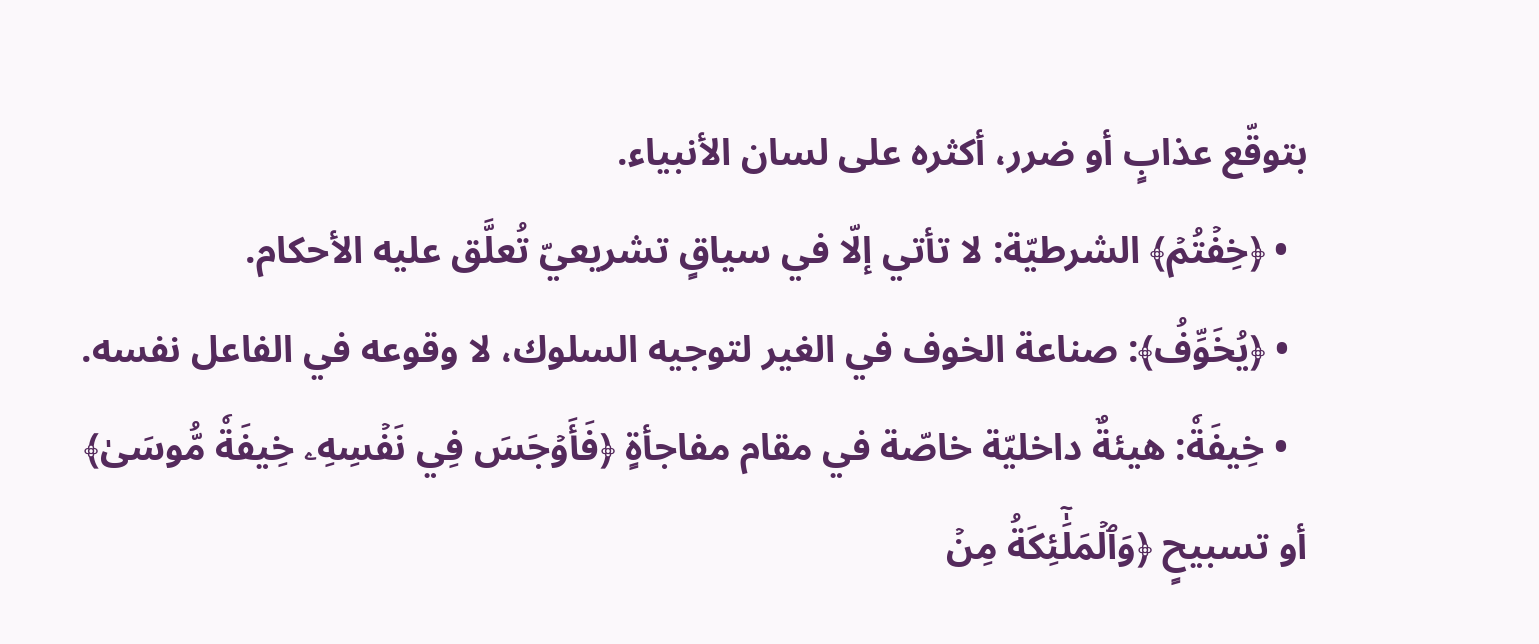بتوقّع عذابٍ أو ضرر، أكثره على لسان الأنبياء.
  • ﴿خِفۡتُمۡ﴾ الشرطيّة: لا تأتي إلّا في سياقٍ تشريعيّ تُعلَّق عليه الأحكام.
  • ﴿يُخَوِّفُ﴾: صناعة الخوف في الغير لتوجيه السلوك، لا وقوعه في الفاعل نفسه.
  • خِيفَةٗ: هيئةٌ داخليّة خاصّة في مقام مفاجأةٍ ﴿فَأَوۡجَسَ فِي نَفۡسِهِۦ خِيفَةٗ مُّوسَىٰ﴾ أو تسبيحٍ ﴿وَٱلۡمَلَٰٓئِكَةُ مِنۡ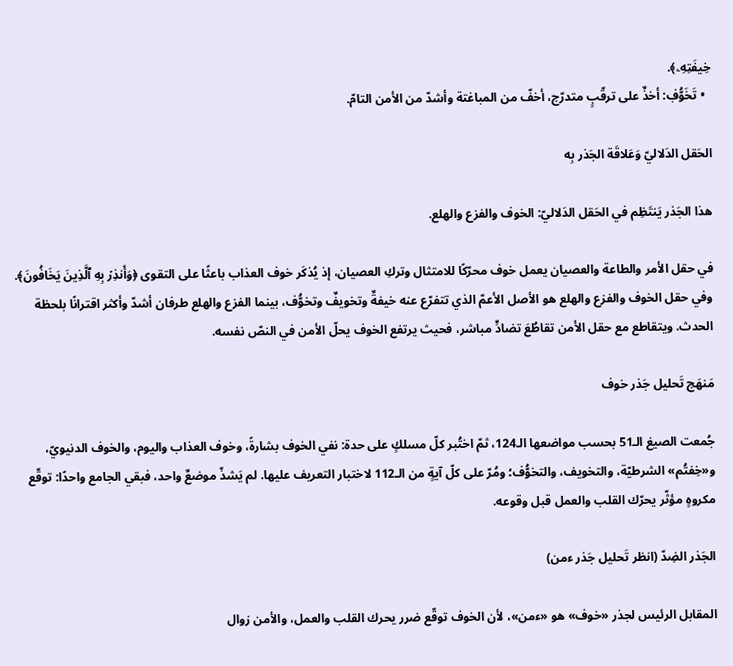خِيفَتِهِۦ﴾.
  • تَخَوُّفٖ: أخذٌ على ترقّبٍ متدرّج، أخفّ من المباغتة وأشدّ من الأمن التامّ.

الحَقل الدَلاليّ وَعَلاقَة الجَذر بِه

هذا الجَذر يَنتَظِم في الحَقل الدَلاليّ: الخوف والفزع والهلع.

في حقل الأمر والطاعة والعصيان يعمل خوف محرّكًا للامتثال وتركِ العصيان، إذ يُذكَر خوف العذاب باعثًا على التقوى ﴿وَأَنذِرۡ بِهِ ٱلَّذِينَ يَخَافُونَ﴾. وفي حقل الخوف والفزع والهلع هو الأصل الأعمّ الذي تتفرّع عنه خيفةٌ وتخويفٌ وتخوُّف، بينما الفزع والهلع طرفان أشدّ وأكثر اقترانًا بلحظة الحدث. ويتقاطع مع حقل الأمن تقاطُعَ تضادٍّ مباشر، فحيث يرتفع الخوف يحلّ الأمن في النصّ نفسه.

مَنهَج تَحليل جَذر خوف

جُمعت الصيغ الـ51 بحسب مواضعها الـ124، ثمّ اختُبر كلّ مسلكٍ على حدة: نفي الخوف بشارةً، وخوف العذاب واليوم، والخوف الدنيويّ، و«خِفتُم» الشرطيّة، والتخويف، والتخوُّف؛ ومُرّ على كلّ آيةٍ من الـ112 لاختبار التعريف عليها. لم يَشذّ موضعٌ واحد، فبقي الجامع واحدًا: توقّع مكروهٍ مؤثّر يحرّك القلب والعمل قبل وقوعه.

الجَذر الضِدّ (انظر تَحليل جَذر ءمن)

المقابل الرئيس لجذر «خوف» هو «ءمن»، لأن الخوف توقّع ضرر يحرك القلب والعمل، والأمن زوال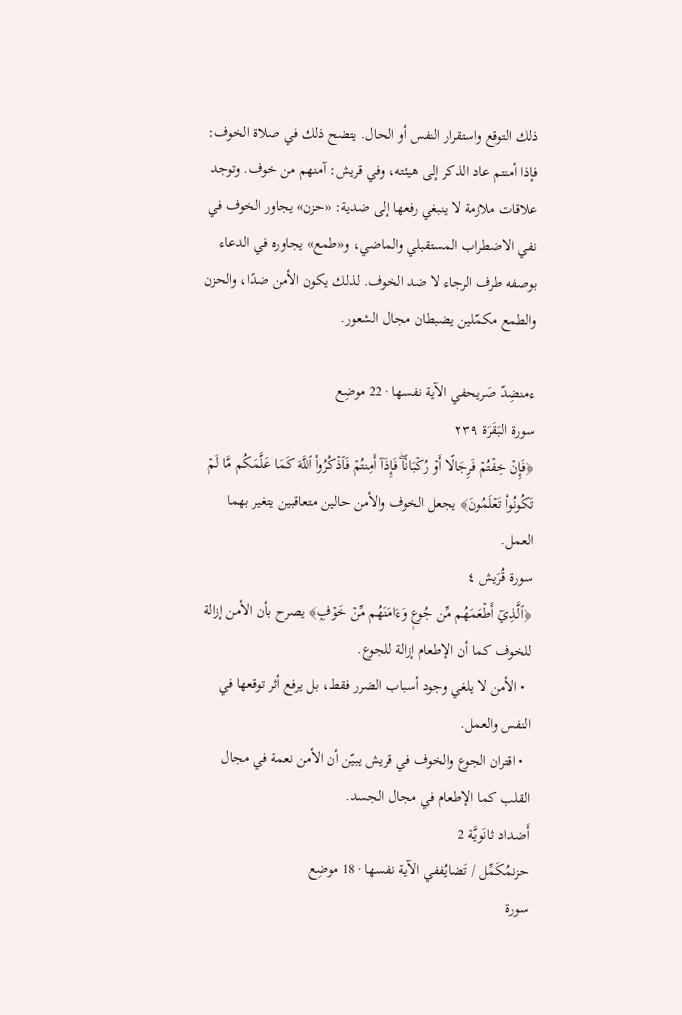ذلك التوقع واستقرار النفس أو الحال. يتضح ذلك في صلاة الخوف: فإذا أمنتم عاد الذكر إلى هيئته، وفي قريش: آمنهم من خوف. وتوجد علاقات ملازمة لا ينبغي رفعها إلى ضدية: «حزن» يجاور الخوف في نفي الاضطراب المستقبلي والماضي، و«طمع» يجاوره في الدعاء بوصفه طرف الرجاء لا ضد الخوف. لذلك يكون الأمن ضدًا، والحزن والطمع مكمّلين يضبطان مجال الشعور.

ءمنضِدّ صَريحفي الآية نفسها · 22 موضِع
سورة البَقَرَة ٢٣٩
﴿فَإِنۡ خِفۡتُمۡ فَرِجَالًا أَوۡ رُكۡبَانٗاۖ فَإِذَآ أَمِنتُمۡ فَٱذۡكُرُواْ ٱللَّهَ كَمَا عَلَّمَكُم مَّا لَمۡ تَكُونُواْ تَعۡلَمُونَ﴾ يجعل الخوف والأمن حالين متعاقبين يتغير بهما العمل.
سورة قُرَيش ٤
﴿ٱلَّذِيٓ أَطۡعَمَهُم مِّن جُوعٖ وَءَامَنَهُم مِّنۡ خَوۡفِۭ﴾ يصرح بأن الأمن إزالة للخوف كما أن الإطعام إزالة للجوع.
  • الأمن لا يلغي وجود أسباب الضرر فقط، بل يرفع أثر توقعها في النفس والعمل.
  • اقتران الجوع والخوف في قريش يبيّن أن الأمن نعمة في مجال القلب كما الإطعام في مجال الجسد.
أَضداد ثانَويَّة 2
حزنمُكَمِّل / تَضايُففي الآية نفسها · 18 موضِع
سورة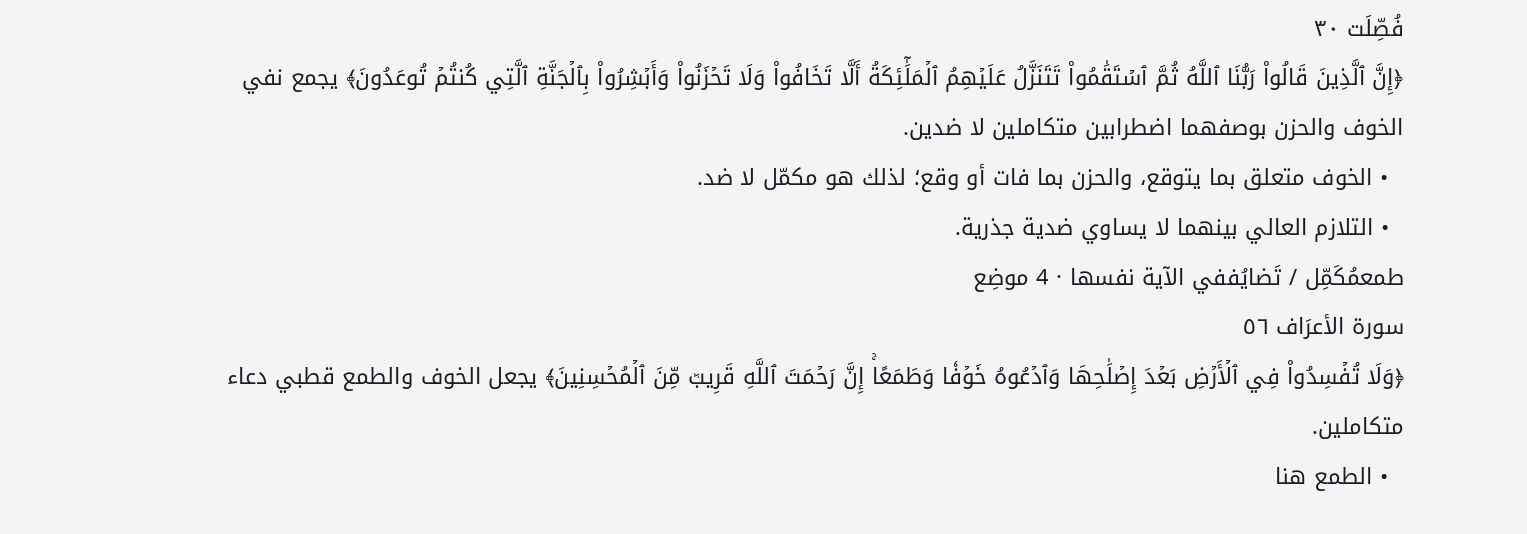فُصِّلَت ٣٠
﴿إِنَّ ٱلَّذِينَ قَالُواْ رَبُّنَا ٱللَّهُ ثُمَّ ٱسۡتَقَٰمُواْ تَتَنَزَّلُ عَلَيۡهِمُ ٱلۡمَلَٰٓئِكَةُ أَلَّا تَخَافُواْ وَلَا تَحۡزَنُواْ وَأَبۡشِرُواْ بِٱلۡجَنَّةِ ٱلَّتِي كُنتُمۡ تُوعَدُونَ﴾ يجمع نفي الخوف والحزن بوصفهما اضطرابين متكاملين لا ضدين.
  • الخوف متعلق بما يتوقع، والحزن بما فات أو وقع؛ لذلك هو مكمّل لا ضد.
  • التلازم العالي بينهما لا يساوي ضدية جذرية.
طمعمُكَمِّل / تَضايُففي الآية نفسها · 4 موضِع
سورة الأعرَاف ٥٦
﴿وَلَا تُفۡسِدُواْ فِي ٱلۡأَرۡضِ بَعۡدَ إِصۡلَٰحِهَا وَٱدۡعُوهُ خَوۡفٗا وَطَمَعًاۚ إِنَّ رَحۡمَتَ ٱللَّهِ قَرِيبٞ مِّنَ ٱلۡمُحۡسِنِينَ﴾ يجعل الخوف والطمع قطبي دعاء متكاملين.
  • الطمع هنا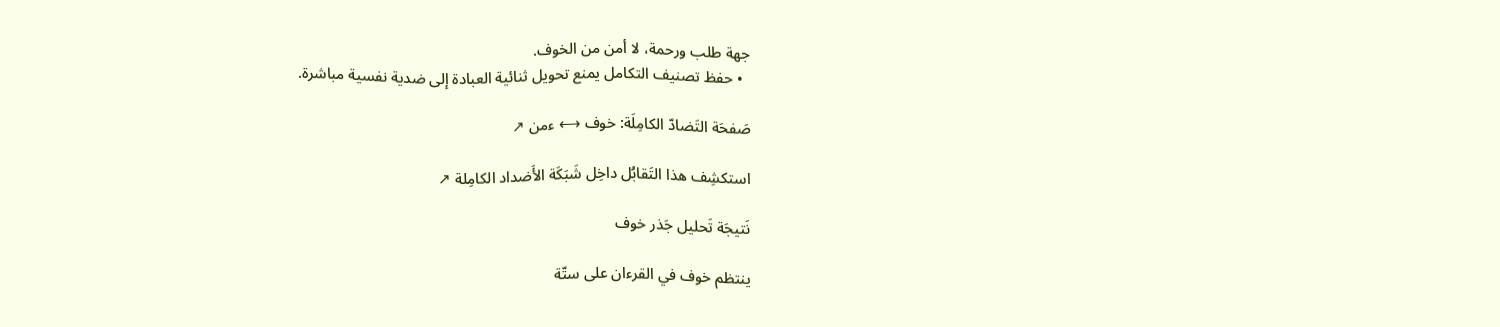جهة طلب ورحمة، لا أمن من الخوف.
  • حفظ تصنيف التكامل يمنع تحويل ثنائية العبادة إلى ضدية نفسية مباشرة.

صَفحَة التَضادّ الكامِلَة: خوف ⟷ ءمن ↗

استكشِف هذا التَقابُل داخِل شَبَكَة الأَضداد الكامِلة ↗

نَتيجَة تَحليل جَذر خوف

ينتظم خوف في القرءان على ستّة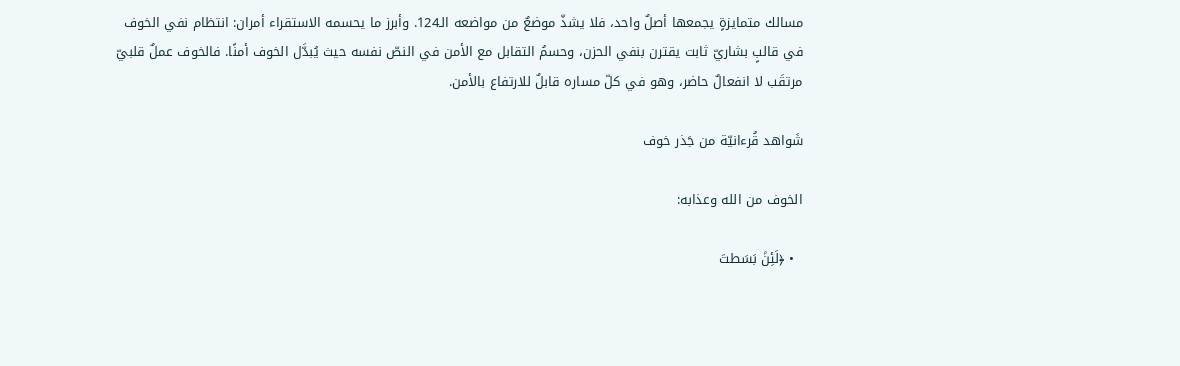مسالك متمايزةٍ يجمعها أصلٌ واحد، فلا يشذّ موضعٌ من مواضعه الـ124. وأبرز ما يحسمه الاستقراء أمران: انتظام نفي الخوف في قالبٍ بشاريّ ثابت يقترن بنفي الحزن، وحسمُ التقابل مع الأمن في النصّ نفسه حيث يُبدَّل الخوف أمنًا. فالخوف عملٌ قلبيّ مرتقَب لا انفعالٌ حاضر، وهو في كلّ مساره قابلٌ للارتفاع بالأمن.

شَواهد قُرءانيّة من جَذر خوف

الخوف من الله وعذابه:

  • ﴿لَئِنۢ بَسَطتَ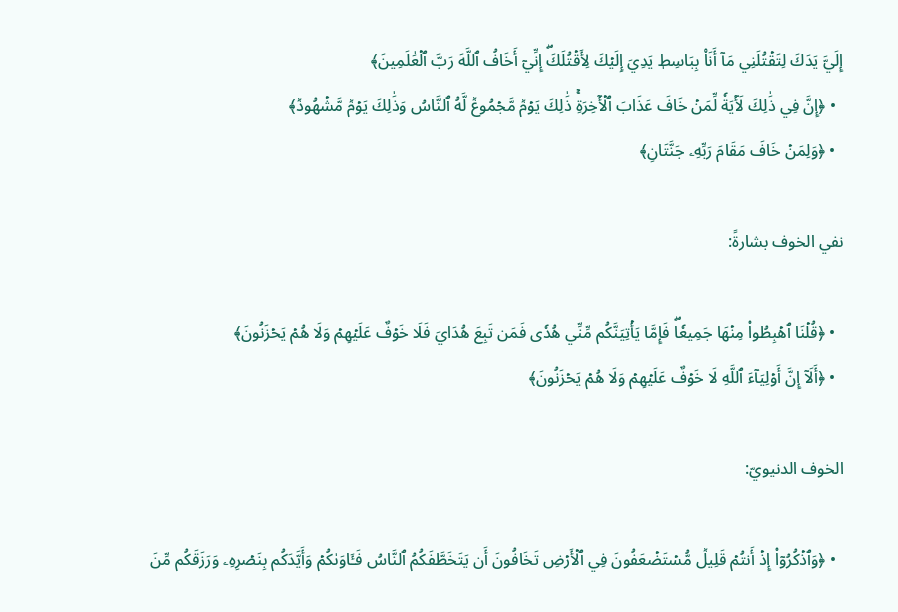إِلَيَّ يَدَكَ لِتَقۡتُلَنِي مَآ أَنَا۠ بِبَاسِطٖ يَدِيَ إِلَيۡكَ لِأَقۡتُلَكَۖ إِنِّيٓ أَخَافُ ٱللَّهَ رَبَّ ٱلۡعَٰلَمِينَ﴾
  • ﴿إِنَّ فِي ذَٰلِكَ لَأٓيَةٗ لِّمَنۡ خَافَ عَذَابَ ٱلۡأٓخِرَةِۚ ذَٰلِكَ يَوۡمٞ مَّجۡمُوعٞ لَّهُ ٱلنَّاسُ وَذَٰلِكَ يَوۡمٞ مَّشۡهُودٞ﴾
  • ﴿وَلِمَنۡ خَافَ مَقَامَ رَبِّهِۦ جَنَّتَانِ﴾

نفي الخوف بشارةً:

  • ﴿قُلۡنَا ٱهۡبِطُواْ مِنۡهَا جَمِيعٗاۖ فَإِمَّا يَأۡتِيَنَّكُم مِّنِّي هُدٗى فَمَن تَبِعَ هُدَايَ فَلَا خَوۡفٌ عَلَيۡهِمۡ وَلَا هُمۡ يَحۡزَنُونَ﴾
  • ﴿أَلَآ إِنَّ أَوۡلِيَآءَ ٱللَّهِ لَا خَوۡفٌ عَلَيۡهِمۡ وَلَا هُمۡ يَحۡزَنُونَ﴾

الخوف الدنيويّ:

  • ﴿وَٱذۡكُرُوٓاْ إِذۡ أَنتُمۡ قَلِيلٞ مُّسۡتَضۡعَفُونَ فِي ٱلۡأَرۡضِ تَخَافُونَ أَن يَتَخَطَّفَكُمُ ٱلنَّاسُ فَـَٔاوَىٰكُمۡ وَأَيَّدَكُم بِنَصۡرِهِۦ وَرَزَقَكُم مِّنَ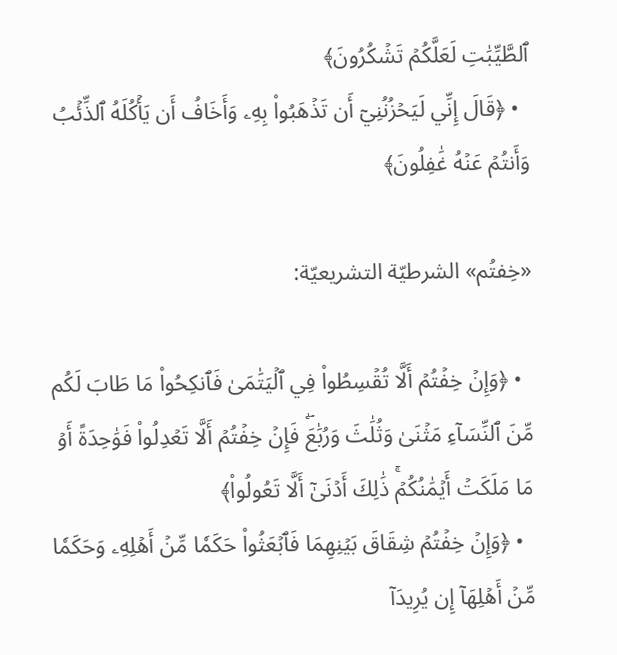ٱلطَّيِّبَٰتِ لَعَلَّكُمۡ تَشۡكُرُونَ﴾
  • ﴿قَالَ إِنِّي لَيَحۡزُنُنِيٓ أَن تَذۡهَبُواْ بِهِۦ وَأَخَافُ أَن يَأۡكُلَهُ ٱلذِّئۡبُ وَأَنتُمۡ عَنۡهُ غَٰفِلُونَ﴾

«خِفتُم» الشرطيّة التشريعيّة:

  • ﴿وَإِنۡ خِفۡتُمۡ أَلَّا تُقۡسِطُواْ فِي ٱلۡيَتَٰمَىٰ فَٱنكِحُواْ مَا طَابَ لَكُم مِّنَ ٱلنِّسَآءِ مَثۡنَىٰ وَثُلَٰثَ وَرُبَٰعَۖ فَإِنۡ خِفۡتُمۡ أَلَّا تَعۡدِلُواْ فَوَٰحِدَةً أَوۡ مَا مَلَكَتۡ أَيۡمَٰنُكُمۡۚ ذَٰلِكَ أَدۡنَىٰٓ أَلَّا تَعُولُواْ﴾
  • ﴿وَإِنۡ خِفۡتُمۡ شِقَاقَ بَيۡنِهِمَا فَٱبۡعَثُواْ حَكَمٗا مِّنۡ أَهۡلِهِۦ وَحَكَمٗا مِّنۡ أَهۡلِهَآ إِن يُرِيدَآ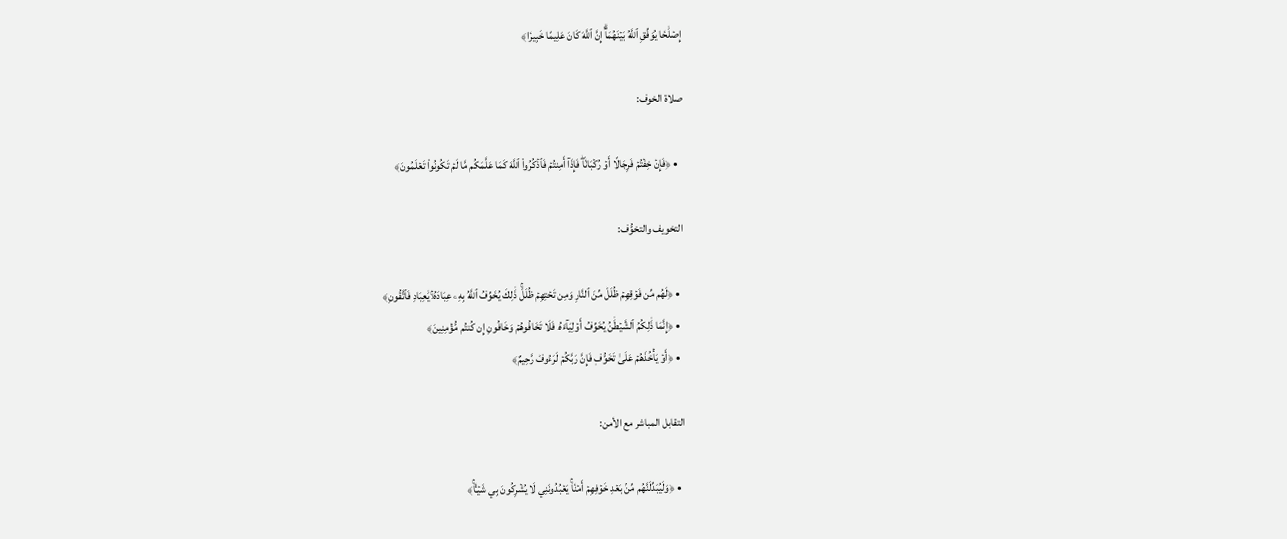إِصۡلَٰحٗا يُوَفِّقِ ٱللَّهُ بَيۡنَهُمَآۗ إِنَّ ٱللَّهَ كَانَ عَلِيمًا خَبِيرٗا﴾

صلاة الخوف:

  • ﴿فَإِنۡ خِفۡتُمۡ فَرِجَالًا أَوۡ رُكۡبَانٗاۖ فَإِذَآ أَمِنتُمۡ فَٱذۡكُرُواْ ٱللَّهَ كَمَا عَلَّمَكُم مَّا لَمۡ تَكُونُواْ تَعۡلَمُونَ﴾

التخويف والتخوُّف:

  • ﴿لَهُم مِّن فَوۡقِهِمۡ ظُلَلٞ مِّنَ ٱلنَّارِ وَمِن تَحۡتِهِمۡ ظُلَلٞۚ ذَٰلِكَ يُخَوِّفُ ٱللَّهُ بِهِۦ عِبَادَهُۥۚ يَٰعِبَادِ فَٱتَّقُونِ﴾
  • ﴿إِنَّمَا ذَٰلِكُمُ ٱلشَّيۡطَٰنُ يُخَوِّفُ أَوۡلِيَآءَهُۥ فَلَا تَخَافُوهُمۡ وَخَافُونِ إِن كُنتُم مُّؤۡمِنِينَ﴾
  • ﴿أَوۡ يَأۡخُذَهُمۡ عَلَىٰ تَخَوُّفٖ فَإِنَّ رَبَّكُمۡ لَرَءُوفٞ رَّحِيمٌ﴾

التقابل المباشر مع الأمن:

  • ﴿وَلَيُبَدِّلَنَّهُم مِّنۢ بَعۡدِ خَوۡفِهِمۡ أَمۡنٗاۚ يَعۡبُدُونَنِي لَا يُشۡرِكُونَ بِي شَيۡـٔٗاۚ﴾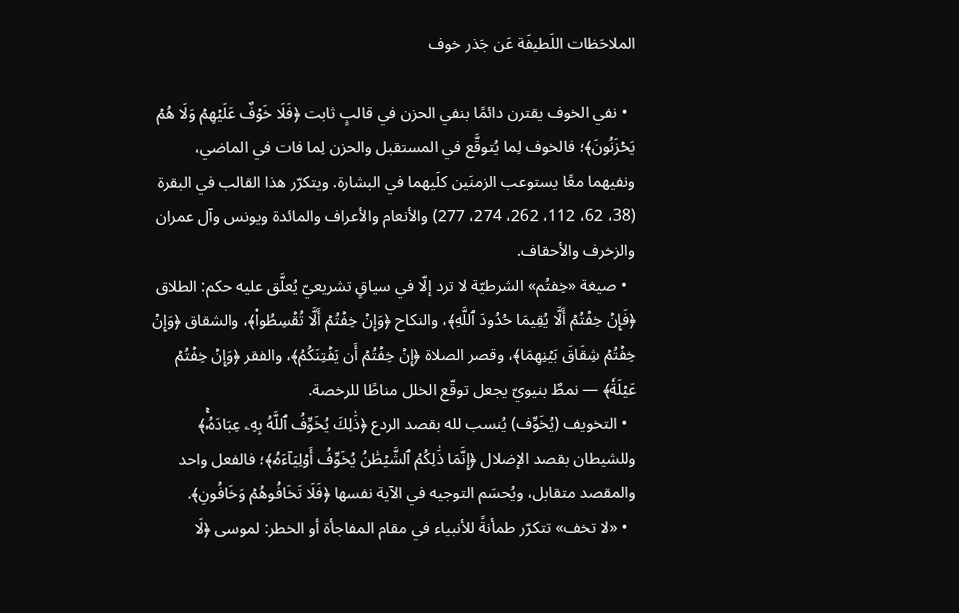الملاحَظات اللَطيفَة عَن جَذر خوف

  • نفي الخوف يقترن دائمًا بنفي الحزن في قالبٍ ثابت ﴿فَلَا خَوۡفٌ عَلَيۡهِمۡ وَلَا هُمۡ يَحۡزَنُونَ﴾؛ فالخوف لِما يُتوقَّع في المستقبل والحزن لِما فات في الماضي، ونفيهما معًا يستوعب الزمنَين كلَيهما في البشارة. ويتكرّر هذا القالب في البقرة (38، 62، 112، 262، 274، 277) والأنعام والأعراف والمائدة ويونس وآل عمران والزخرف والأحقاف.
  • صيغة «خِفتُم» الشرطيّة لا ترد إلّا في سياقٍ تشريعيّ يُعلَّق عليه حكم: الطلاق ﴿فَإِنۡ خِفۡتُمۡ أَلَّا يُقِيمَا حُدُودَ ٱللَّهِ﴾، والنكاح ﴿وَإِنۡ خِفۡتُمۡ أَلَّا تُقۡسِطُواْ﴾، والشقاق ﴿وَإِنۡ خِفۡتُمۡ شِقَاقَ بَيۡنِهِمَا﴾، وقصر الصلاة ﴿إِنۡ خِفۡتُمۡ أَن يَفۡتِنَكُمُ﴾، والفقر ﴿وَإِنۡ خِفۡتُمۡ عَيۡلَةٗ﴾ — نمطٌ بنيويّ يجعل توقّع الخلل مناطًا للرخصة.
  • التخويف (يُخَوِّف) يُنسب لله بقصد الردع ﴿ذَٰلِكَ يُخَوِّفُ ٱللَّهُ بِهِۦ عِبَادَهُۥۚ﴾ وللشيطان بقصد الإضلال ﴿إِنَّمَا ذَٰلِكُمُ ٱلشَّيۡطَٰنُ يُخَوِّفُ أَوۡلِيَآءَهُۥ﴾؛ فالفعل واحد والمقصد متقابل، ويُحسَم التوجيه في الآية نفسها ﴿فَلَا تَخَافُوهُمۡ وَخَافُونِ﴾.
  • «لا تخف» تتكرّر طمأنةً للأنبياء في مقام المفاجأة أو الخطر: لموسى ﴿لَا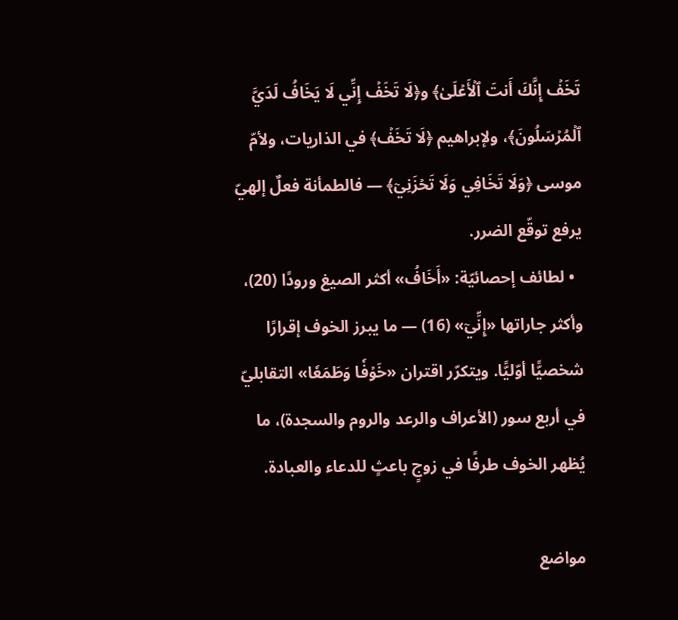تَخَفۡ إِنَّكَ أَنتَ ٱلۡأَعۡلَىٰ﴾ و﴿لَا تَخَفۡ إِنِّي لَا يَخَافُ لَدَيَّ ٱلۡمُرۡسَلُونَ﴾، ولإبراهيم ﴿لَا تَخَفۡ﴾ في الذاريات، ولأمّ موسى ﴿وَلَا تَخَافِي وَلَا تَحۡزَنِيٓ﴾ — فالطمأنة فعلٌ إلهيّ يرفع توقّع الضرر.
  • لطائف إحصائيّة: «أَخَافُ» أكثر الصيغ ورودًا (20)، وأكثر جاراتها «إِنِّيٓ» (16) — ما يبرز الخوف إقرارًا شخصيًّا أوّليًّا. ويتكرّر اقتران «خَوۡفٗا وَطَمَعٗا» التقابليّ في أربع سور (الأعراف والرعد والروم والسجدة)، ما يُظهر الخوف طرفًا في زوجٍ باعثٍ للدعاء والعبادة.

مواضع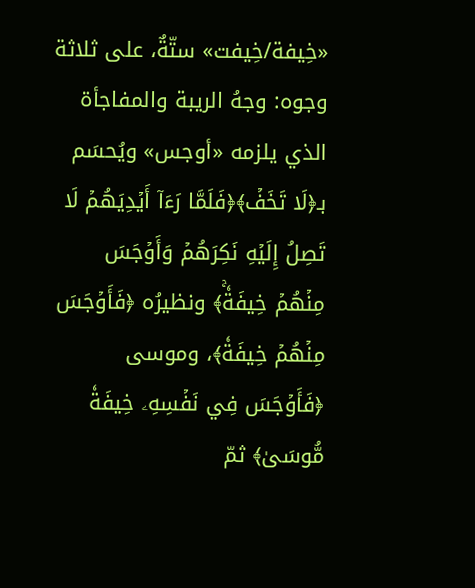«خِيفة/خِيفت» ستّةٌ، على ثلاثة وجوه: وجهُ الريبة والمفاجأة الذي يلزمه «أوجس» ويُحسَم بـ﴿لَا تَخَفۡ﴾﴿فَلَمَّا رَءَآ أَيۡدِيَهُمۡ لَا تَصِلُ إِلَيۡهِ نَكِرَهُمۡ وَأَوۡجَسَ مِنۡهُمۡ خِيفَةٗۚ﴾ ونظيرُه ﴿فَأَوۡجَسَ مِنۡهُمۡ خِيفَةٗ﴾، وموسى ﴿فَأَوۡجَسَ فِي نَفۡسِهِۦ خِيفَةٗ مُّوسَىٰ﴾ ثمّ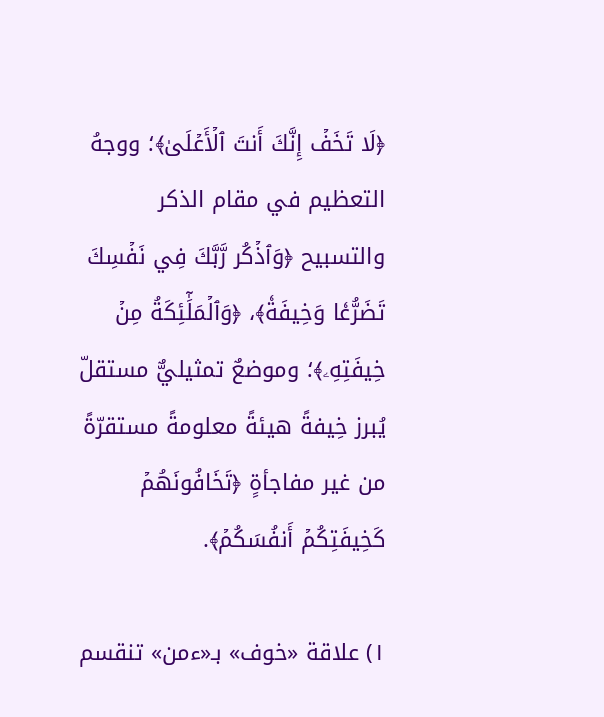﴿لَا تَخَفۡ إِنَّكَ أَنتَ ٱلۡأَعۡلَىٰ﴾؛ ووجهُ التعظيم في مقام الذكر والتسبيح ﴿وَٱذۡكُر رَّبَّكَ فِي نَفۡسِكَ تَضَرُّعٗا وَخِيفَةٗ﴾، ﴿وَٱلۡمَلَٰٓئِكَةُ مِنۡ خِيفَتِهِۦ﴾؛ وموضعٌ تمثيليٌّ مستقلّ يُبرز خِيفةً هيئةً معلومةً مستقرّةً من غير مفاجأةٍ ﴿تَخَافُونَهُمۡ كَخِيفَتِكُمۡ أَنفُسَكُمۡ﴾.

١) علاقة «خوف» بـ«ءمن» تنقسم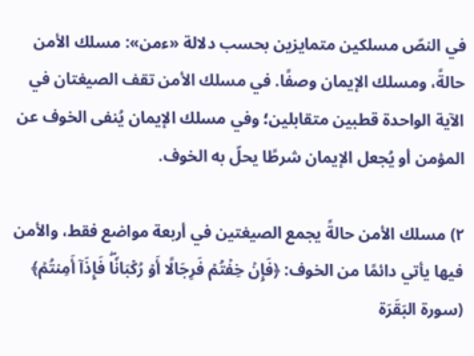في النصّ مسلكين متمايزين بحسب دلالة «ءمن»: مسلك الأمن حالةً، ومسلك الإيمان وصفًا. في مسلك الأمن تقف الصيغتان في الآية الواحدة قطبين متقابلين؛ وفي مسلك الإيمان يُنفى الخوف عن المؤمن أو يُجعل الإيمان شرطًا يحلّ به الخوف.

٢) مسلك الأمن حالةً يجمع الصيغتين في أربعة مواضع فقط، والأمن فيها يأتي دائمًا من الخوف: ﴿فَإِنۡ خِفۡتُمۡ فَرِجَالًا أَوۡ رُكۡبَانٗاۖ فَإِذَآ أَمِنتُمۡ﴾ (سورة البَقَرَة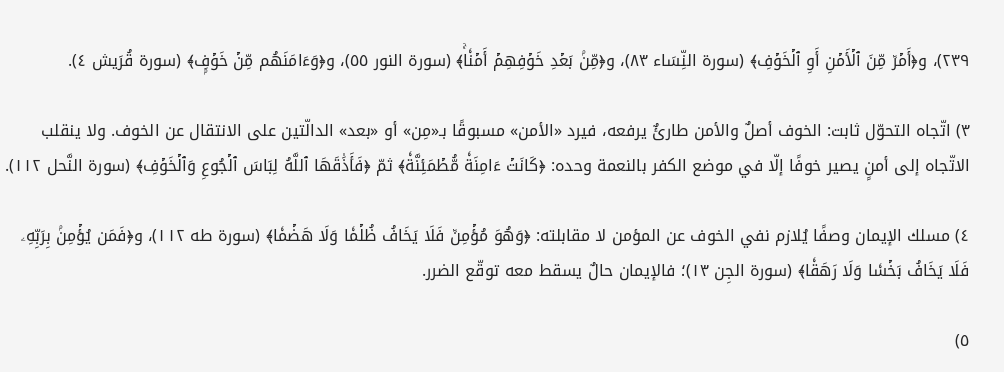٢٣٩)، و﴿أَمۡرٞ مِّنَ ٱلۡأَمۡنِ أَوِ ٱلۡخَوۡفِ﴾ (سورة النِّسَاء ٨٣)، و﴿مِّنۢ بَعۡدِ خَوۡفِهِمۡ أَمۡنٗاۚ﴾ (سورة النور ٥٥)، و﴿وَءَامَنَهُم مِّنۡ خَوۡفِۭ﴾ (سورة قُرَيش ٤).

٣) اتّجاه التحوّل ثابت: الخوف أصلٌ والأمن طارئٌ يرفعه، فيرد «الأمن» مسبوقًا بـ«مِن» أو «بعد» الدالّتين على الانتقال عن الخوف. ولا ينقلب الاتّجاه إلى أمنٍ يصير خوفًا إلّا في موضع الكفر بالنعمة وحده: ﴿كَانَتۡ ءَامِنَةٗ مُّطۡمَئِنَّةٗ﴾ ثمّ ﴿فَأَذَٰقَهَا ٱللَّهُ لِبَاسَ ٱلۡجُوعِ وَٱلۡخَوۡفِ﴾ (سورة النَّحل ١١٢).

٤) مسلك الإيمان وصفًا يُلازم نفي الخوف عن المؤمن لا مقابلته: ﴿وَهُوَ مُؤۡمِنٞ فَلَا يَخَافُ ظُلۡمٗا وَلَا هَضۡمٗا﴾ (سورة طه ١١٢)، و﴿فَمَن يُؤۡمِنۢ بِرَبِّهِۦ فَلَا يَخَافُ بَخۡسٗا وَلَا رَهَقٗا﴾ (سورة الجِن ١٣)؛ فالإيمان حالٌ يسقط معه توقّع الضرر.

٥)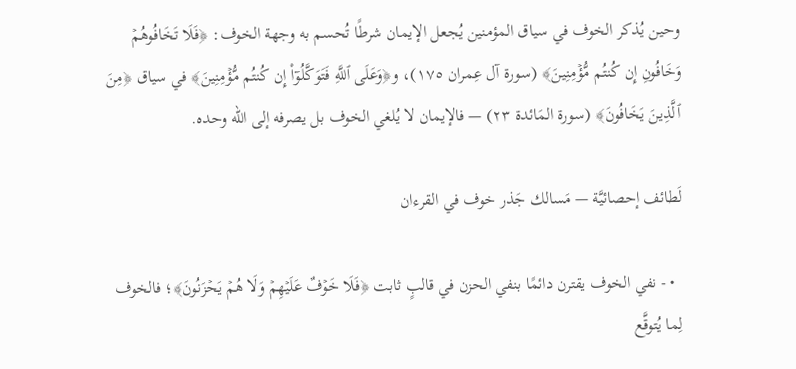وحين يُذكر الخوف في سياق المؤمنين يُجعل الإيمان شرطًا تُحسم به وجهة الخوف: ﴿فَلَا تَخَافُوهُمۡ وَخَافُونِ إِن كُنتُم مُّؤۡمِنِينَ﴾ (سورة آل عِمران ١٧٥)، و﴿وَعَلَى ٱللَّهِ فَتَوَكَّلُوٓاْ إِن كُنتُم مُّؤۡمِنِينَ﴾ في سياق ﴿مِنَ ٱلَّذِينَ يَخَافُونَ﴾ (سورة المَائدة ٢٣) — فالإيمان لا يُلغي الخوف بل يصرفه إلى الله وحده.

لَطائف إحصائيَّة — مَسالك جَذر خوف في القرءان

  • - نفي الخوف يقترن دائمًا بنفي الحزن في قالبٍ ثابت ﴿فَلَا خَوۡفٌ عَلَيۡهِمۡ وَلَا هُمۡ يَحۡزَنُونَ﴾؛ فالخوف لِما يُتوقَّع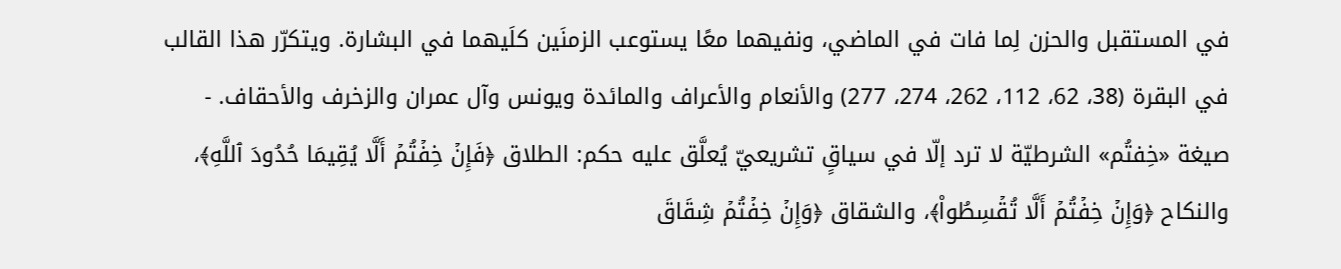في المستقبل والحزن لِما فات في الماضي، ونفيهما معًا يستوعب الزمنَين كلَيهما في البشارة. ويتكرّر هذا القالب في البقرة (38، 62، 112، 262، 274، 277) والأنعام والأعراف والمائدة ويونس وآل عمران والزخرف والأحقاف. - صيغة «خِفتُم» الشرطيّة لا ترد إلّا في سياقٍ تشريعيّ يُعلَّق عليه حكم: الطلاق ﴿فَإِنۡ خِفۡتُمۡ أَلَّا يُقِيمَا حُدُودَ ٱللَّهِ﴾، والنكاح ﴿وَإِنۡ خِفۡتُمۡ أَلَّا تُقۡسِطُواْ﴾، والشقاق ﴿وَإِنۡ خِفۡتُمۡ شِقَاقَ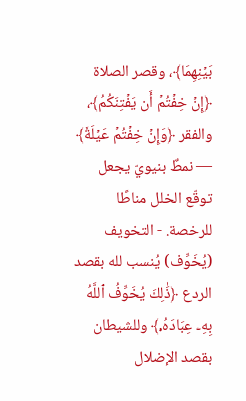بَيۡنِهِمَا﴾، وقصر الصلاة ﴿إِنۡ خِفۡتُمۡ أَن يَفۡتِنَكُمُ﴾، والفقر ﴿وَإِنۡ خِفۡتُمۡ عَيۡلَةٗ﴾ — نمطٌ بنيويّ يجعل توقّع الخلل مناطًا للرخصة. - التخويف (يُخَوِّف) يُنسب لله بقصد الردع ﴿ذَٰلِكَ يُخَوِّفُ ٱللَّهُ بِهِۦ عِبَادَهُۥ﴾ وللشيطان بقصد الإضلال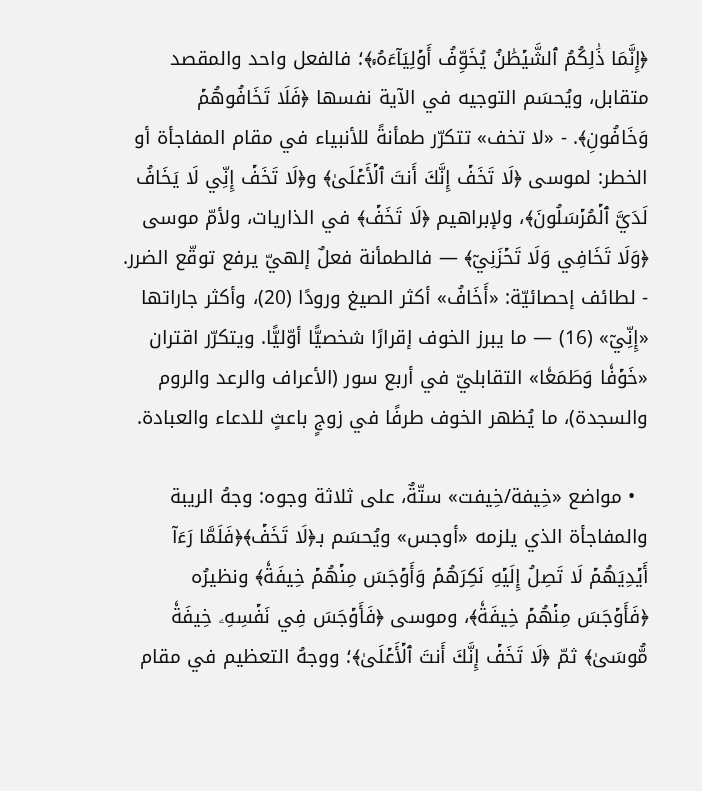﴿إِنَّمَا ذَٰلِكُمُ ٱلشَّيۡطَٰنُ يُخَوِّفُ أَوۡلِيَآءَهُۥ﴾؛ فالفعل واحد والمقصد متقابل، ويُحسَم التوجيه في الآية نفسها ﴿فَلَا تَخَافُوهُمۡ وَخَافُونِ﴾. - «لا تخف» تتكرّر طمأنةً للأنبياء في مقام المفاجأة أو الخطر: لموسى ﴿لَا تَخَفۡ إِنَّكَ أَنتَ ٱلۡأَعۡلَىٰ﴾ و﴿لَا تَخَفۡ إِنِّي لَا يَخَافُ لَدَيَّ ٱلۡمُرۡسَلُونَ﴾، ولإبراهيم ﴿لَا تَخَفۡ﴾ في الذاريات، ولأمّ موسى ﴿وَلَا تَخَافِي وَلَا تَحۡزَنِيٓ﴾ — فالطمأنة فعلٌ إلهيّ يرفع توقّع الضرر. - لطائف إحصائيّة: «أَخَافُ» أكثر الصيغ ورودًا (20)، وأكثر جاراتها «إِنِّيٓ» (16) — ما يبرز الخوف إقرارًا شخصيًّا أوّليًّا. ويتكرّر اقتران «خَوۡفٗا وَطَمَعٗا» التقابليّ في أربع سور (الأعراف والرعد والروم والسجدة)، ما يُظهر الخوف طرفًا في زوجٍ باعثٍ للدعاء والعبادة.

  • مواضع «خِيفة/خِيفت» ستّةٌ، على ثلاثة وجوه: وجهُ الريبة والمفاجأة الذي يلزمه «أوجس» ويُحسَم بـ﴿لَا تَخَفۡ﴾﴿فَلَمَّا رَءَآ أَيۡدِيَهُمۡ لَا تَصِلُ إِلَيۡهِ نَكِرَهُمۡ وَأَوۡجَسَ مِنۡهُمۡ خِيفَةٗ﴾ ونظيرُه ﴿فَأَوۡجَسَ مِنۡهُمۡ خِيفَةٗ﴾، وموسى ﴿فَأَوۡجَسَ فِي نَفۡسِهِۦ خِيفَةٗ مُّوسَىٰ﴾ ثمّ ﴿لَا تَخَفۡ إِنَّكَ أَنتَ ٱلۡأَعۡلَىٰ﴾؛ ووجهُ التعظيم في مقام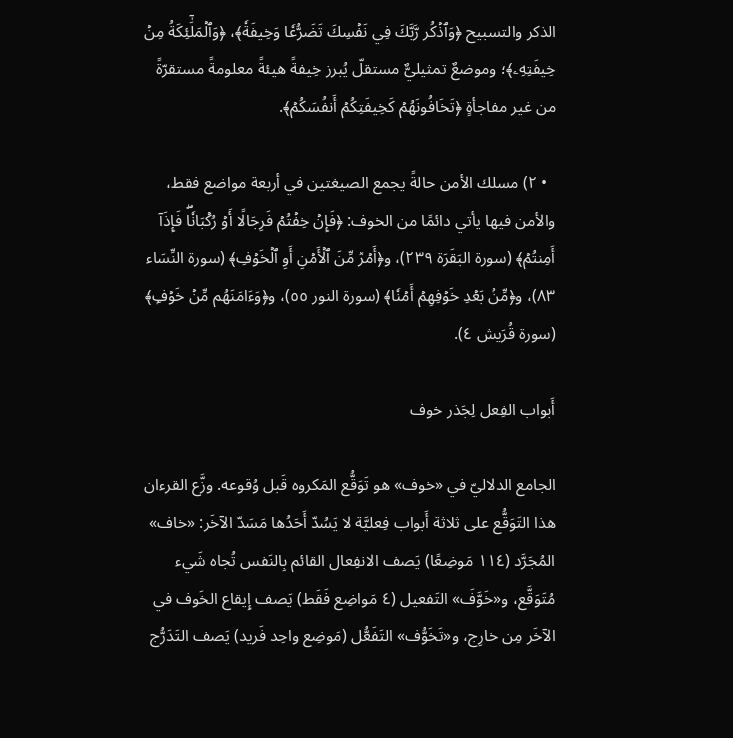الذكر والتسبيح ﴿وَٱذۡكُر رَّبَّكَ فِي نَفۡسِكَ تَضَرُّعٗا وَخِيفَةٗ﴾، ﴿وَٱلۡمَلَٰٓئِكَةُ مِنۡ خِيفَتِهِۦ﴾؛ وموضعٌ تمثيليٌّ مستقلّ يُبرز خِيفةً هيئةً معلومةً مستقرّةً من غير مفاجأةٍ ﴿تَخَافُونَهُمۡ كَخِيفَتِكُمۡ أَنفُسَكُمۡ﴾.

  • ٢) مسلك الأمن حالةً يجمع الصيغتين في أربعة مواضع فقط، والأمن فيها يأتي دائمًا من الخوف: ﴿فَإِنۡ خِفۡتُمۡ فَرِجَالًا أَوۡ رُكۡبَانٗاۖ فَإِذَآ أَمِنتُمۡ﴾ (سورة البَقَرَة ٢٣٩)، و﴿أَمۡرٞ مِّنَ ٱلۡأَمۡنِ أَوِ ٱلۡخَوۡفِ﴾ (سورة النِّسَاء ٨٣)، و﴿مِّنۢ بَعۡدِ خَوۡفِهِمۡ أَمۡنٗا﴾ (سورة النور ٥٥)، و﴿وَءَامَنَهُم مِّنۡ خَوۡفِۭ﴾ (سورة قُرَيش ٤).

أَبواب الفِعل لِجَذر خوف

الجامع الدلاليّ في «خوف» هو تَوَقُّع المَكروه قَبل وُقوعه. وزَّع القرءان هذا التَوَقُّع على ثلاثة أَبواب فِعليَّة لا يَسُدّ أَحَدُها مَسَدّ الآخَر: «خاف» المُجَرَّد (١١٤ مَوضِعًا) يَصف الانفِعال القائم بِالنَفس تُجاه شَيء مُتَوَقَّع، و«خَوَّفَ» التَفعيل (٤ مَواضِع فَقَط) يَصف إِيقاع الخَوف في الآخَر مِن خارِج، و«تَخَوُّف» التَفَعُّل (مَوضِع واحِد فَريد) يَصف التَدَرُّج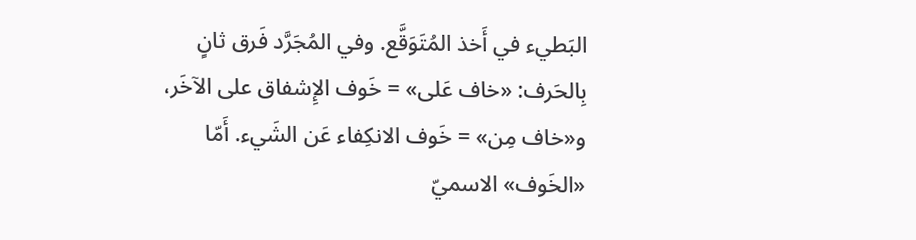البَطيء في أَخذ المُتَوَقَّع. وفي المُجَرَّد فَرق ثانٍ بِالحَرف: «خاف عَلى» = خَوف الإِشفاق على الآخَر، و«خاف مِن» = خَوف الانكِفاء عَن الشَيء. أَمّا «الخَوف» الاسميّ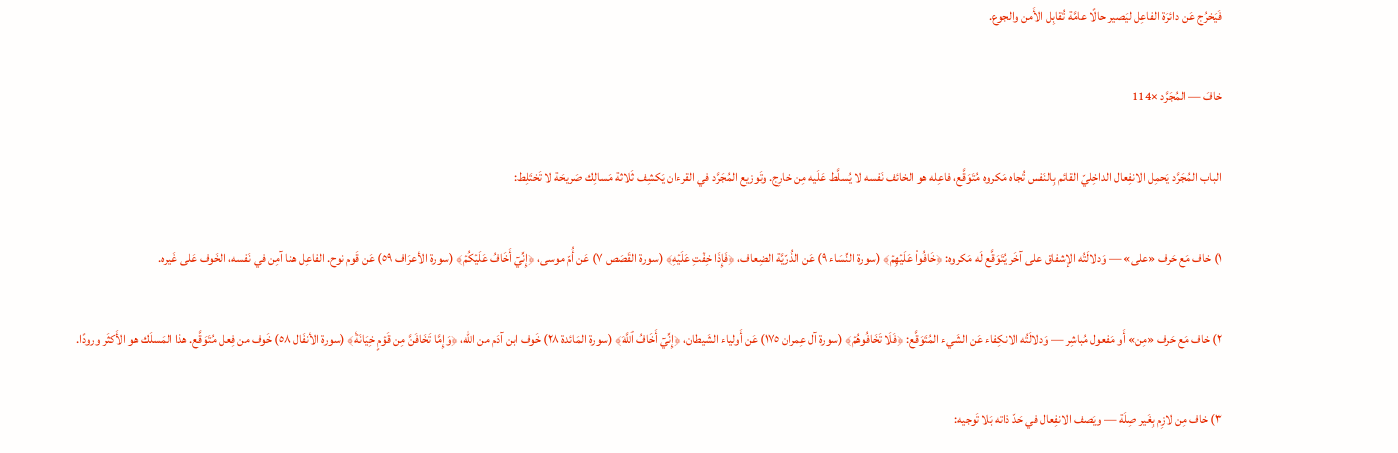فَيَخرُج عَن دائرَة الفاعِل ليَصير حالًا عامَّة تُقابِل الأَمن والجوع.

خافَ — المُجَرَّد ×114

الباب المُجَرَّد يَحمِل الانفِعال الداخِليّ القائم بِالنَفس تُجاه مَكروه مُتَوَقَّع، فاعِله هو الخائف نَفسه لا يُسلَّط عَلَيه مِن خارِج. وتَوزيع المُجَرَّد في القرءان يَكشِف ثَلاثة مَسالِك صَريحَة لا تَختَلِط:

١) خاف مَع حَرف «على» — وَدلالَتُه الإشفاق على آخَر يُتَوَقَّع لَه مَكروه: ﴿خَافُواْ عَلَيۡهِمۡ﴾ (سورة النِّسَاء ٩) عَن الذُرّيَّة الضِعاف، ﴿فَإِذَا خِفۡتِ عَلَيۡهِ﴾ (سورة القَصَص ٧) عَن أُمّ موسى، ﴿إِنِّيٓ أَخَافُ عَلَيۡكُمۡ﴾ (سورة الأعرَاف ٥٩) عَن قَوم نوح. الفاعِل هنا آمِن في نَفسه، الخَوف عَلى غَيره.

٢) خاف مَع حَرف «مِن» أَو مَفعول مُباشِر — وَدلالَتُه الانكِفاء عَن الشَيء المُتَوَقَّع: ﴿فَلَا تَخَافُوهُمۡ﴾ (سورة آل عِمران ١٧٥) عَن أَولياء الشَيطان، ﴿إِنِّيٓ أَخَافُ ٱللَّهَ﴾ (سورة المَائدة ٢٨) خَوف ابن آدَم من الله، ﴿وَإِمَّا تَخَافَنَّ مِن قَوۡمٍ خِيَانَةٗ﴾ (سورة الأنفَال ٥٨) خَوف من فِعل مُتَوَقَّع. هذا المَسلَك هو الأَكثَر ورودًا.

٣) خاف مِن لازِم بِغَير صِلَة — ويَصف الانفِعال في حَدّ ذاته بَلا تَوجيه: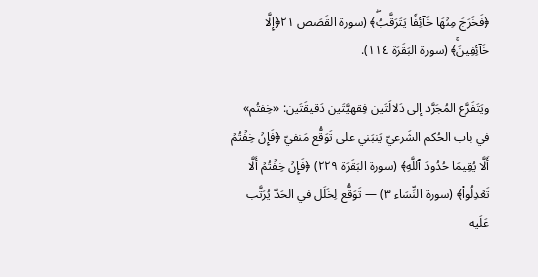﴿فَخَرَجَ مِنۡهَا خَآئِفٗا يَتَرَقَّبُۖ﴾ (سورة القَصَص ٢١﴿إِلَّا خَآئِفِينَۚ﴾ (سورة البَقَرَة ١١٤).

ويَتَفَرَّع المُجَرَّد إلى دَلالَتَين فِقهيَّتَين دَقيقَتَين: «خِفتُم» في باب الحُكم الشَرعيّ يَنبَني على تَوَقُّع مَنفيّ ﴿فَإِنۡ خِفۡتُمۡ أَلَّا يُقِيمَا حُدُودَ ٱللَّهِ﴾ (سورة البَقَرَة ٢٢٩) ﴿فَإِنۡ خِفۡتُمۡ أَلَّا تَعۡدِلُواْ﴾ (سورة النِّسَاء ٣) — تَوَقُّع لِخَلَل في الحَدّ يُرَتَّب عَلَيه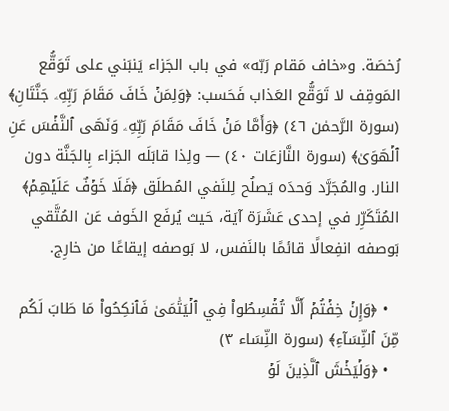رُخصَة. و«خاف مَقام رَبّه» في باب الجَزاء يَنبَني على تَوَقُّع المَوقِف لا تَوَقُّع العَذاب فَحَسب: ﴿وَلِمَنۡ خَافَ مَقَامَ رَبِّهِۦ جَنَّتَانِ﴾ (سورة الرَّحمٰن ٤٦) ﴿وَأَمَّا مَنۡ خَافَ مَقَامَ رَبِّهِۦ وَنَهَى ٱلنَّفۡسَ عَنِ ٱلۡهَوَىٰ﴾ (سورة النَّازعَات ٤٠) — ولِذا قابَلَه الجَزاء بِالجَنَّة دون النار. والمُجَرَّد وَحدَه يَصلُح لِلنَفي المُطلَق ﴿فَلَا خَوۡفٌ عَلَيۡهِمۡ﴾ المُتَكَرِّر في إحدى عَشَرَة آيَة، حَيث يُرفَع الخَوف عَن المُتَّقي بَوصفه انفِعالًا قائمًا بالنَفس، لا بَوصفه إيقاعًا من خارِج.

  • ﴿وَإِنۡ خِفۡتُمۡ أَلَّا تُقۡسِطُواْ فِي ٱلۡيَتَٰمَىٰ فَٱنكِحُواْ مَا طَابَ لَكُم مِّنَ ٱلنِّسَآءِ﴾ (سورة النِّسَاء ٣)
  • ﴿وَلۡيَخۡشَ ٱلَّذِينَ لَوۡ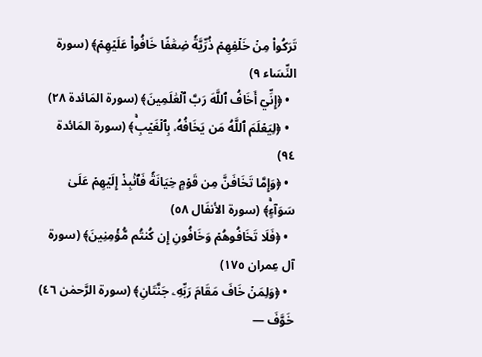تَرَكُواْ مِنۡ خَلۡفِهِمۡ ذُرِّيَّةٗ ضِعَٰفًا خَافُواْ عَلَيۡهِمۡ﴾ (سورة النِّسَاء ٩)
  • ﴿إِنِّيٓ أَخَافُ ٱللَّهَ رَبَّ ٱلۡعَٰلَمِينَ﴾ (سورة المَائدة ٢٨)
  • ﴿لِيَعۡلَمَ ٱللَّهُ مَن يَخَافُهُۥ بِٱلۡغَيۡبِۚ﴾ (سورة المَائدة ٩٤)
  • ﴿وَإِمَّا تَخَافَنَّ مِن قَوۡمٍ خِيَانَةٗ فَٱنۢبِذۡ إِلَيۡهِمۡ عَلَىٰ سَوَآءٍۚ﴾ (سورة الأنفَال ٥٨)
  • ﴿فَلَا تَخَافُوهُمۡ وَخَافُونِ إِن كُنتُم مُّؤۡمِنِينَ﴾ (سورة آل عِمران ١٧٥)
  • ﴿وَلِمَنۡ خَافَ مَقَامَ رَبِّهِۦ جَنَّتَانِ﴾ (سورة الرَّحمٰن ٤٦)
خَوَّفَ —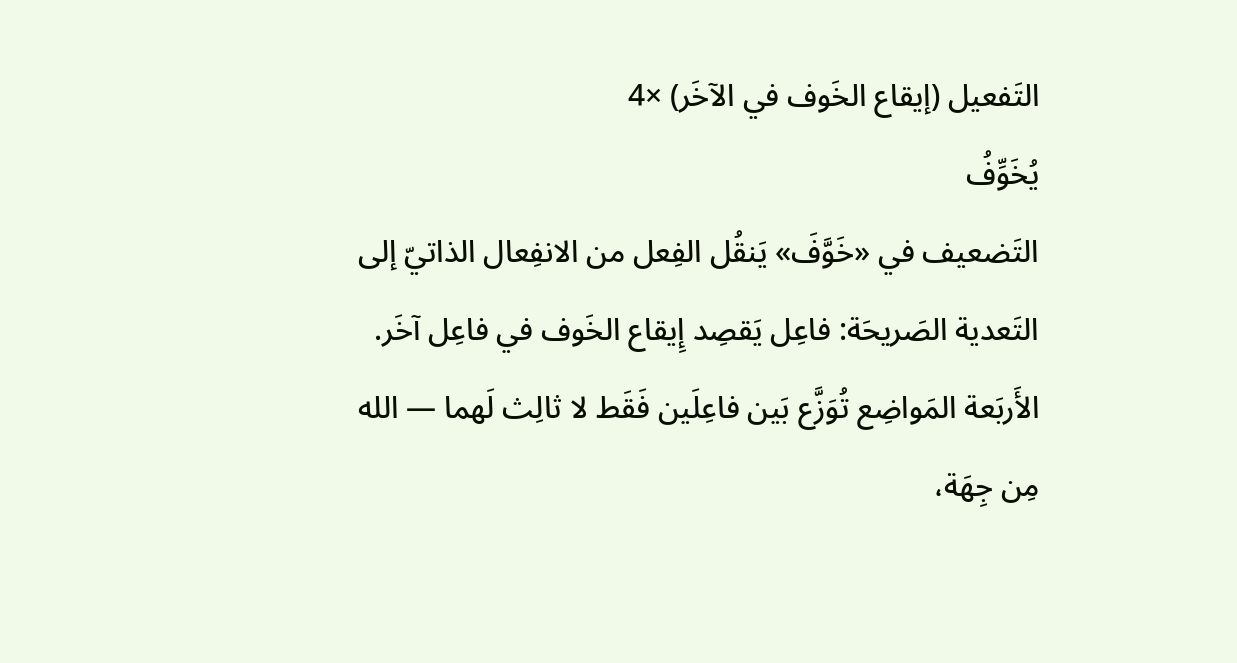التَفعيل (إيقاع الخَوف في الآخَر) ×4
يُخَوِّفُ
التَضعيف في «خَوَّفَ» يَنقُل الفِعل من الانفِعال الذاتيّ إلى التَعدية الصَريحَة: فاعِل يَقصِد إِيقاع الخَوف في فاعِل آخَر. الأَربَعة المَواضِع تُوَزَّع بَين فاعِلَين فَقَط لا ثالِث لَهما — الله مِن جِهَة،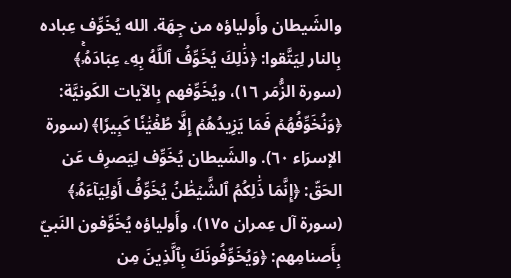والشَيطان وأَولياؤه من جِهَة. الله يُخَوِّف عِباده بِالنار لِيَتَّقوا: ﴿ذَٰلِكَ يُخَوِّفُ ٱللَّهُ بِهِۦ عِبَادَهُۥۚ﴾ (سورة الزُّمَر ١٦)، ويُخَوِّفهم بِالآيات الكَونيَّة: ﴿وَنُخَوِّفُهُمۡ فَمَا يَزِيدُهُمۡ إِلَّا طُغۡيَٰنٗا كَبِيرٗا﴾ (سورة الإسرَاء ٦٠). والشَيطان يُخَوِّف لِيَصرِف عَن الحَقّ: ﴿إِنَّمَا ذَٰلِكُمُ ٱلشَّيۡطَٰنُ يُخَوِّفُ أَوۡلِيَآءَهُۥ﴾ (سورة آل عِمران ١٧٥)، وأَولياؤه يُخَوِّفون النَبيّ بِأَصنامِهم: ﴿وَيُخَوِّفُونَكَ بِٱلَّذِينَ مِن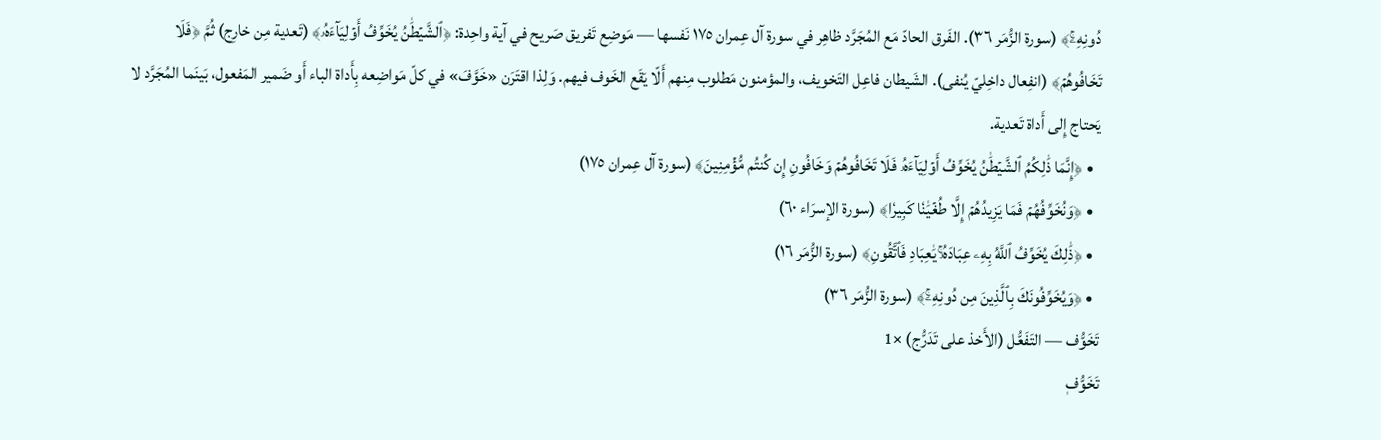دُونِهِۦۚ﴾ (سورة الزُّمَر ٣٦). الفَرق الحادّ مَع المُجَرَّد ظاهِر في سورة آل عِمران ١٧٥ نَفسها — مَوضِع تَفريق صَريح في آية واحِدة: ﴿ٱلشَّيۡطَٰنُ يُخَوِّفُ أَوۡلِيَآءَهُۥ﴾ (تَعدية مِن خارِج) ثُمَّ ﴿فَلَا تَخَافُوهُمۡ﴾ (انفِعال داخِليّ يُنفى). الشَيطان فاعِل التَخويف، والمؤمنون مَطلوب مِنهم أَلّا يَقَع الخَوف فيهم. وَلِذا اقتَرَن «خَوَّفَ» في كلّ مَواضِعه بِأَداة الباء أَو ضَمير المَفعول، بَينَما المُجَرَّد لا يَحتاج إِلى أَداة تَعدية.
  • ﴿إِنَّمَا ذَٰلِكُمُ ٱلشَّيۡطَٰنُ يُخَوِّفُ أَوۡلِيَآءَهُۥ فَلَا تَخَافُوهُمۡ وَخَافُونِ إِن كُنتُم مُّؤۡمِنِينَ﴾ (سورة آل عِمران ١٧٥)
  • ﴿وَنُخَوِّفُهُمۡ فَمَا يَزِيدُهُمۡ إِلَّا طُغۡيَٰنٗا كَبِيرٗا﴾ (سورة الإسرَاء ٦٠)
  • ﴿ذَٰلِكَ يُخَوِّفُ ٱللَّهُ بِهِۦ عِبَادَهُۥۚ يَٰعِبَادِ فَٱتَّقُونِ﴾ (سورة الزُّمَر ١٦)
  • ﴿وَيُخَوِّفُونَكَ بِٱلَّذِينَ مِن دُونِهِۦۚ﴾ (سورة الزُّمَر ٣٦)
تَخَوُّف — التَفَعُّل (الأَخذ على تَدَرُّج) ×1
تَخَوُّفٖ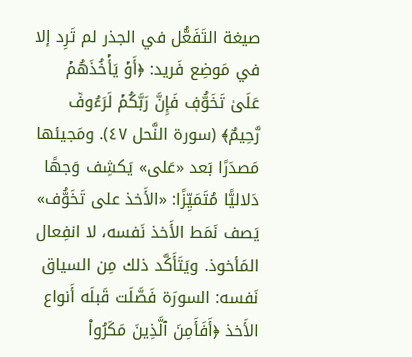صيغة التَفَعُّل في الجذر لم تَرِد إلا في مَوضِع فَريد: ﴿أَوۡ يَأۡخُذَهُمۡ عَلَىٰ تَخَوُّفٖ فَإِنَّ رَبَّكُمۡ لَرَءُوفٞ رَّحِيمٌ﴾ (سورة النَّحل ٤٧). ومَجيئها مَصدَرًا بَعد «عَلى» يَكشِف وَجهًا دَلاليًّا مُتَمَيِّزًا: «الأَخذ على تَخَوُّف» يَصف نَمَط الأَخذ نَفسه، لا انفِعال المَأخوذ. ويَتَأَكَّد ذلك مِن السياق نَفسه: السورَة فَصَّلَت قَبلَه أَنواع الأَخذ ﴿أَفَأَمِنَ ٱلَّذِينَ مَكَرُواْ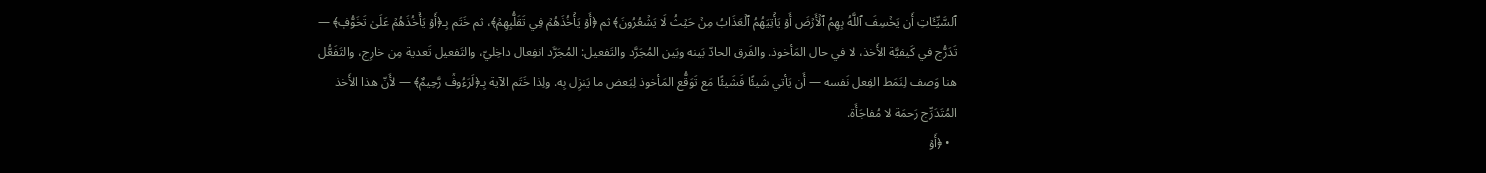ٱلسَّيِّـَٔاتِ أَن يَخۡسِفَ ٱللَّهُ بِهِمُ ٱلۡأَرۡضَ أَوۡ يَأۡتِيَهُمُ ٱلۡعَذَابُ مِنۡ حَيۡثُ لَا يَشۡعُرُونَ﴾ ثم ﴿أَوۡ يَأۡخُذَهُمۡ فِي تَقَلُّبِهِمۡ﴾، ثم خَتَم بِـ﴿أَوۡ يَأۡخُذَهُمۡ عَلَىٰ تَخَوُّفٖ﴾ — تَدَرُّج في كَيفيَّة الأَخذ، لا في حال المَأخوذ. والفَرق الحادّ بَينه وبَين المُجَرَّد والتَفعيل: المُجَرَّد انفِعال داخِليّ، والتَفعيل تَعدية مِن خارِج، والتَفَعُّل هنا وَصف لِنَمَط الفِعل نَفسه — أَن يَأتي شَيئًا فَشَيئًا مَع تَوَقُّع المَأخوذ لِبَعض ما يَنزِل بِه. ولِذا خَتَم الآية بِـ﴿لَرَءُوفٞ رَّحِيمٌ﴾ — لأَنّ هذا الأَخذ المُتَدَرِّج رَحمَة لا مُفاجَأَة.
  • ﴿أَوۡ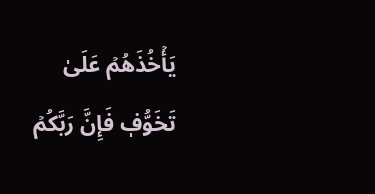يَأۡخُذَهُمۡ عَلَىٰ تَخَوُّفٖ فَإِنَّ رَبَّكُمۡ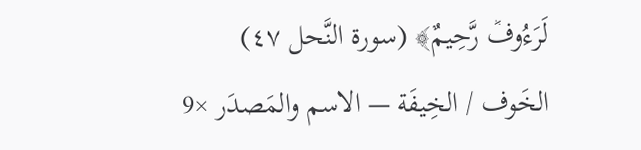لَرَءُوفٞ رَّحِيمٌ﴾ (سورة النَّحل ٤٧)
الخَوف / الخِيفَة — الاسم والمَصدَر ×9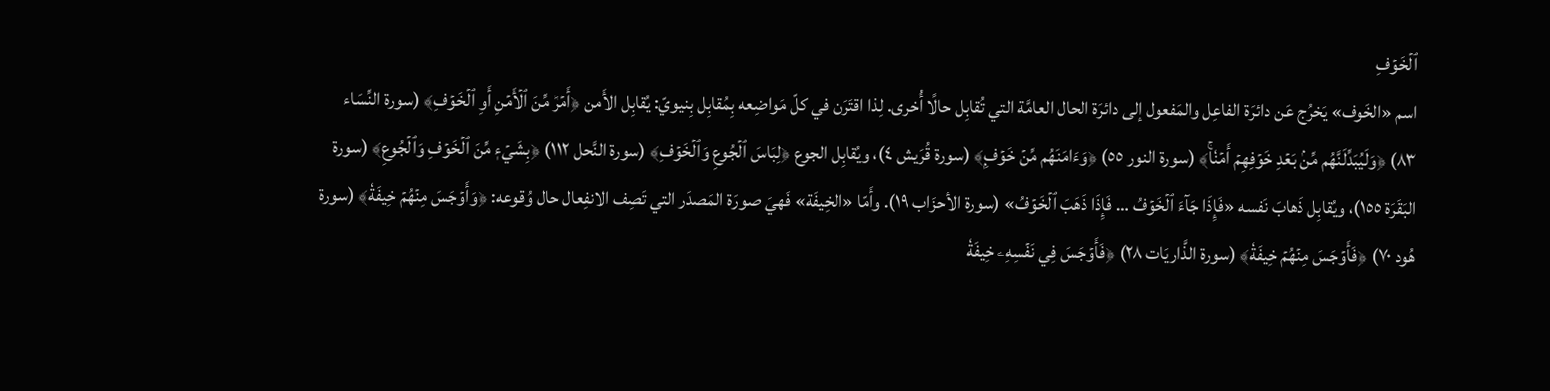ٱلۡخَوۡفِ
اسم «الخَوف» يَخرُج عَن دائرَة الفاعِل والمَفعول إلى دائرَة الحال العامَّة التي تُقابِل حالًا أُخرى. لِذا اقتَرَن في كلّ مَواضِعه بِمُقابِل بِنيويّ: يُقابِل الأَمن ﴿أَمۡرٞ مِّنَ ٱلۡأَمۡنِ أَوِ ٱلۡخَوۡفِ﴾ (سورة النِّسَاء ٨٣) ﴿وَلَيُبَدِّلَنَّهُم مِّنۢ بَعۡدِ خَوۡفِهِمۡ أَمۡنٗاۚ﴾ (سورة النور ٥٥) ﴿وَءَامَنَهُم مِّنۡ خَوۡفِۭ﴾ (سورة قُرَيش ٤)، ويُقابِل الجوع ﴿لِبَاسَ ٱلۡجُوعِ وَٱلۡخَوۡفِ﴾ (سورة النَّحل ١١٢) ﴿بِشَيۡءٖ مِّنَ ٱلۡخَوۡفِ وَٱلۡجُوعِ﴾ (سورة البَقَرَة ١٥٥)، ويُقابِل ذَهابَ نَفسه «فَإِذَا جَآءَ ٱلۡخَوۡفُ … فَإِذَا ذَهَبَ ٱلۡخَوۡفُ» (سورة الأحزَاب ١٩). وأَمّا «الخِيفَة» فَهيَ صورَة المَصدَر التي تَصِف الانفِعال حال وُقوعه: ﴿وَأَوۡجَسَ مِنۡهُمۡ خِيفَةٗ﴾ (سورة هُود ٧٠) ﴿فَأَوۡجَسَ مِنۡهُمۡ خِيفَةٗ﴾ (سورة الذَّاريَات ٢٨) ﴿فَأَوۡجَسَ فِي نَفۡسِهِۦ خِيفَةٗ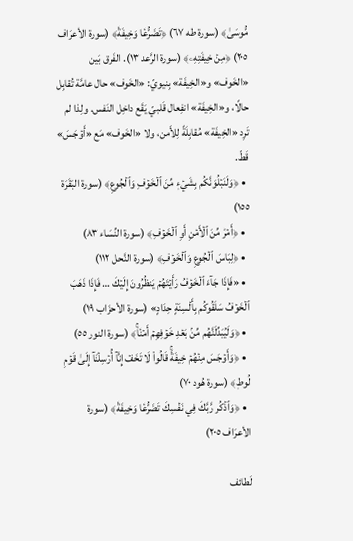مُّوسَىٰ﴾ (سورة طه ٦٧) ﴿تَضَرُّعٗا وَخِيفَةٗ﴾ (سورة الأعرَاف ٢٠٥) ﴿مِنۡ خِيفَتِهِۦ﴾ (سورة الرَّعد ١٣). الفَرق بَين «الخَوف» و«الخِيفَة» بِنيويّ: «الخَوف» حال عامَّة تُقابِل حالًا، و«الخِيفَة» انفِعال قَلبيّ يَقَع داخِل النَفس. ولِذا لم تَرِد «الخِيفَة» مُقابِلَةً لِلأَمن، ولا «الخَوف» مَع «أَوۡجَسَ» قَطّ.
  • ﴿وَلَنَبۡلُوَنَّكُم بِشَيۡءٖ مِّنَ ٱلۡخَوۡفِ وَٱلۡجُوعِ﴾ (سورة البَقَرَة ١٥٥)
  • ﴿أَمۡرٞ مِّنَ ٱلۡأَمۡنِ أَوِ ٱلۡخَوۡفِ﴾ (سورة النِّسَاء ٨٣)
  • ﴿لِبَاسَ ٱلۡجُوعِ وَٱلۡخَوۡفِ﴾ (سورة النَّحل ١١٢)
  • «فَإِذَا جَآءَ ٱلۡخَوۡفُ رَأَيۡتَهُمۡ يَنظُرُونَ إِلَيۡكَ … فَإِذَا ذَهَبَ ٱلۡخَوۡفُ سَلَقُوكُم بِأَلۡسِنَةٍ حِدَادٍ» (سورة الأحزَاب ١٩)
  • ﴿وَلَيُبَدِّلَنَّهُم مِّنۢ بَعۡدِ خَوۡفِهِمۡ أَمۡنٗاۚ﴾ (سورة النور ٥٥)
  • ﴿وَأَوۡجَسَ مِنۡهُمۡ خِيفَةٗۚ قَالُواْ لَا تَخَفۡ إِنَّآ أُرۡسِلۡنَآ إِلَىٰ قَوۡمِ لُوطٖ﴾ (سورة هُود ٧٠)
  • ﴿وَٱذۡكُر رَّبَّكَ فِي نَفۡسِكَ تَضَرُّعٗا وَخِيفَةٗ﴾ (سورة الأعرَاف ٢٠٥)

لَطائف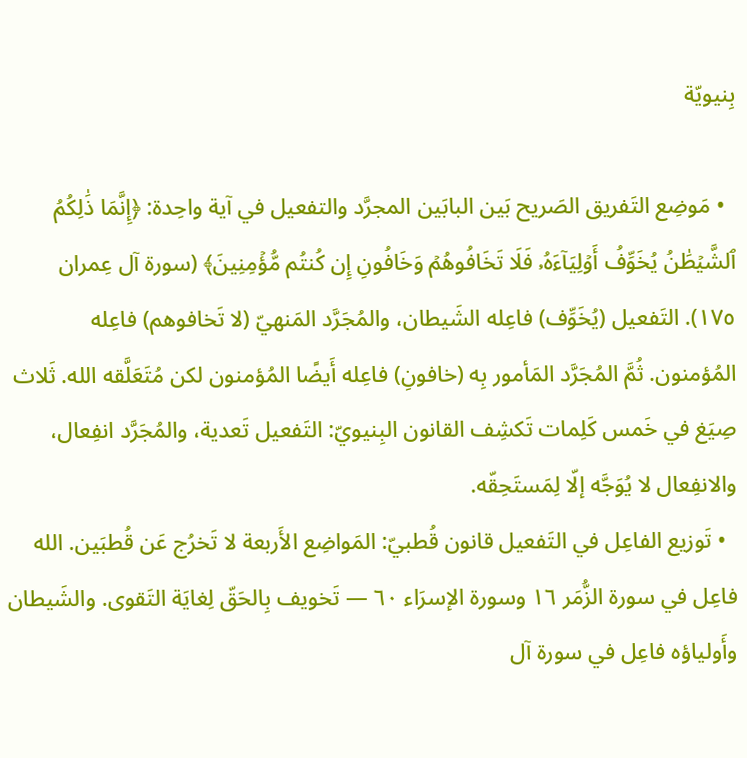بِنيويّة

  • مَوضِع التَفريق الصَريح بَين البابَين المجرَّد والتفعيل في آية واحِدة: ﴿إِنَّمَا ذَٰلِكُمُ ٱلشَّيۡطَٰنُ يُخَوِّفُ أَوۡلِيَآءَهُۥ فَلَا تَخَافُوهُمۡ وَخَافُونِ إِن كُنتُم مُّؤۡمِنِينَ﴾ (سورة آل عِمران ١٧٥). التَفعيل (يُخَوِّف) فاعِله الشَيطان، والمُجَرَّد المَنهيّ (لا تَخافوهم) فاعِله المُؤمنون. ثُمَّ المُجَرَّد المَأمور بِه (خافونِ) فاعِله أَيضًا المُؤمنون لكن مُتَعَلَّقه الله. ثَلاث صِيَغ في خَمس كَلِمات تَكشِف القانون البِنيويّ: التَفعيل تَعدية، والمُجَرَّد انفِعال، والانفِعال لا يُوَجَّه إلّا لِمَستَحِقّه.
  • تَوزيع الفاعِل في التَفعيل قانون قُطبيّ: المَواضِع الأَربعة لا تَخرُج عَن قُطبَين. الله فاعِل في سورة الزُّمَر ١٦ وسورة الإسرَاء ٦٠ — تَخويف بِالحَقّ لِغايَة التَقوى. والشَيطان وأَولياؤه فاعِل في سورة آل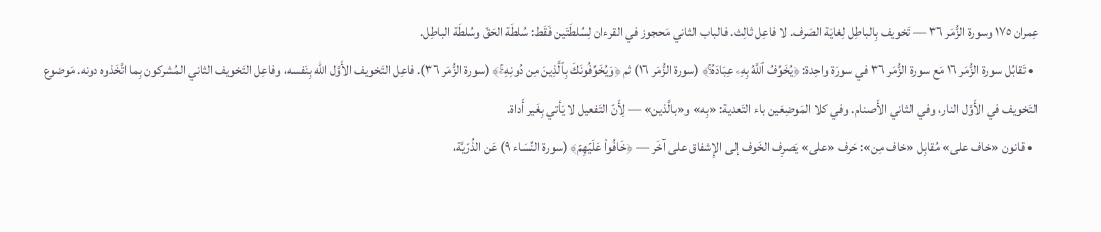عِمران ١٧٥ وسورة الزُّمَر ٣٦ — تَخويف بِالباطِل لِغايَة الصَرف. لا فاعِل ثالِث. فالباب الثاني مَحجوز في القرءان لِسُلطَتَين فَقَط: سُلطَة الحَقّ وسُلطَة الباطِل.
  • تَقابُل سورة الزُّمَر ١٦ مَع سورة الزُّمَر ٣٦ في سورَة واحِدة: ﴿يُخَوِّفُ ٱللَّهُ بِهِۦ عِبَادَهُۥۚ﴾ (سورة الزُّمَر ١٦) ثم ﴿وَيُخَوِّفُونَكَ بِٱلَّذِينَ مِن دُونِهِۦۚ﴾ (سورة الزُّمَر ٣٦). فاعِل التَخويف الأَوَّل الله بِنَفسه، وفاعِل التَخويف الثاني المُشركون بِما اتَّخَذوه دونه. مَوضوع التَخويف في الأَوَّل النار، وفي الثاني الأَصنام. وفي كلا المَوضِعَين باء التَعدية: «بِه» و«بالَّذين» — لِأَنّ التَفعيل لا يَأتي بِغَير أَداة.
  • قانون «خاف على» مُقابِل «خاف مِن»: حَرف «على» يَصرِف الخَوف إلى الإِشفاق على آخَر — ﴿خَافُواْ عَلَيۡهِمۡ﴾ (سورة النِّسَاء ٩) عَن الذُرّيَّة،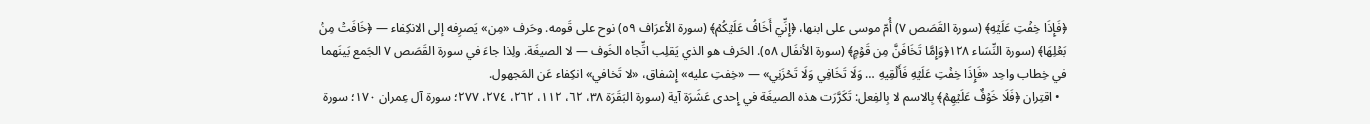﴿فَإِذَا خِفۡتِ عَلَيۡهِ﴾ (سورة القَصَص ٧) أُمّ موسى على ابنها، ﴿إِنِّيٓ أَخَافُ عَلَيۡكُمۡ﴾ (سورة الأعرَاف ٥٩) نوح على قَومه. وحَرف «مِن» يَصرِفه إلى الانكِفاء — ﴿خَافَتۡ مِنۢ بَعۡلِهَا﴾ (سورة النِّسَاء ١٢٨﴿وَإِمَّا تَخَافَنَّ مِن قَوۡمٍ﴾ (سورة الأنفَال ٥٨). الحَرف هو الذي يَقلِب اتِّجاه الخَوف — لا الصيغَة. ولِذا جاءَ في سورة القَصَص ٧ الجَمع بَينَهما في خِطاب واحِد «فَإِذَا خِفۡتِ عَلَيۡهِ فَأَلۡقِيهِ … وَلَا تَخَافِي وَلَا تَحۡزَنِي» — «خِفتِ عليه» إِشفاق، «لا تَخافي» انكِفاء عَن المَجهول.
  • اقتِران ﴿فَلَا خَوۡفٌ عَلَيۡهِمۡ﴾ بِالاسم لا بِالفِعل: تَكَرَّرَت هذه الصيغَة في إِحدى عَشَرَة آية (سورة البَقَرَة ٣٨، ٦٢، ١١٢، ٢٦٢، ٢٧٤، ٢٧٧؛ سورة آل عِمران ١٧٠؛ سورة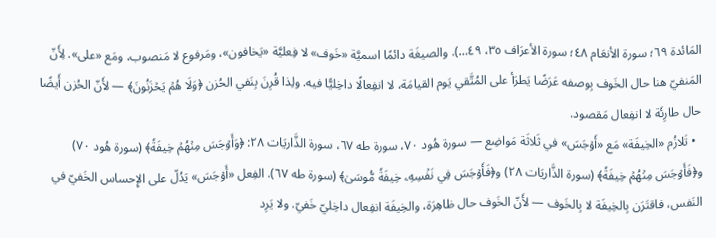المَائدة ٦٩؛ سورة الأنعَام ٤٨؛ سورة الأعرَاف ٣٥، ٤٩…). والصيغَة دائمًا اسميَّة «خَوف» لا فِعليَّة «يَخافون»، ومَرفوع لا مَنصوب، ومَع «على». لِأَنّ المَنفيّ هنا حال الخَوف بِوصفه عَرَضًا يَطرَأ على المُتَّقي يَوم القيامَة، لا انفِعالًا داخِليًّا فيه. ولِذا قُرِنَ بِنَفي الحُزن ﴿وَلَا هُمۡ يَحۡزَنُونَ﴾ — لأَنّ الحُزن أَيضًا حال طارِئَة لا انفِعال مَقصود.
  • تَلازُم «الخِيفَة» مَع «أَوۡجَسَ» في ثَلاثَة مَواضِع — سورة هُود ٧٠، سورة طه ٦٧، سورة الذَّاريَات ٢٨: ﴿وَأَوۡجَسَ مِنۡهُمۡ خِيفَةٗ﴾ (سورة هُود ٧٠) و﴿فَأَوۡجَسَ مِنۡهُمۡ خِيفَةٗ﴾ (سورة الذَّاريَات ٢٨) و﴿فَأَوۡجَسَ فِي نَفۡسِهِۦ خِيفَةٗ مُّوسَىٰ﴾ (سورة طه ٦٧). الفِعل «أَوۡجَسَ» يَدُلّ على الإِحساس الخَفيّ في النَفس، فاقتَرَن بِالخِيفَة لا بِالخَوف — لأَنّ الخَوف حال ظاهِرَة، والخِيفَة انفِعال داخِليّ خَفيّ. ولا يَرِد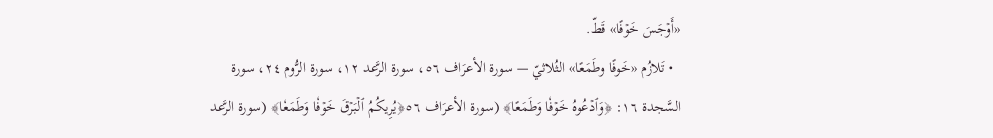«أَوۡجَسَ خَوۡفًا» قَطّ.
  • تَلازُم «خَوفًا وطَمَعًا» الثُلاثيّ — سورة الأعرَاف ٥٦، سورة الرَّعد ١٢، سورة الرُّوم ٢٤، سورة السَّجدة ١٦: ﴿وَٱدۡعُوهُ خَوۡفٗا وَطَمَعًا﴾ (سورة الأعرَاف ٥٦﴿يُرِيكُمُ ٱلۡبَرۡقَ خَوۡفٗا وَطَمَعٗا﴾ (سورة الرَّعد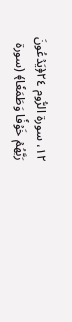١٢، سورة الرُّوم ٢٤﴿يَدۡعُونَ رَبَّهُمۡ خَوۡفٗا وَطَمَعٗا﴾ (سورة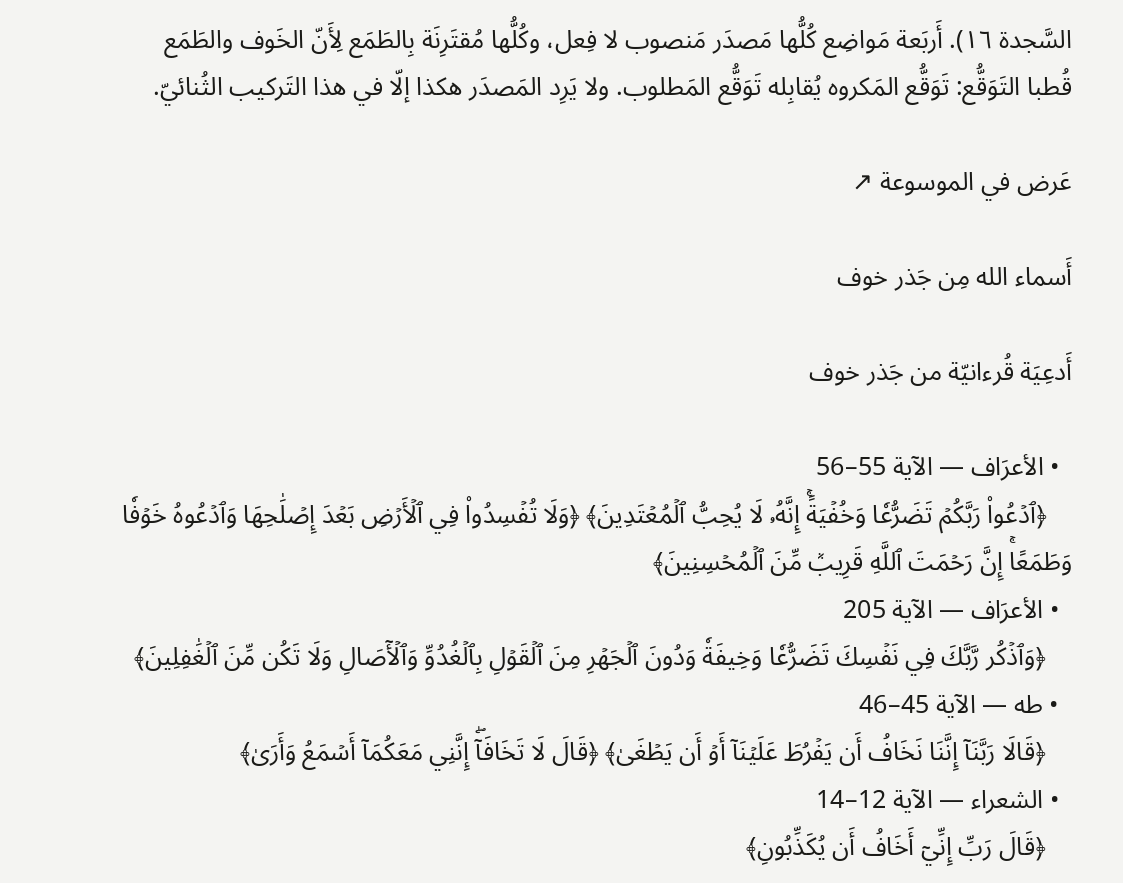السَّجدة ١٦). أَربَعة مَواضِع كُلُّها مَصدَر مَنصوب لا فِعل، وكُلُّها مُقتَرِنَة بِالطَمَع لِأَنّ الخَوف والطَمَع قُطبا التَوَقُّع: تَوَقُّع المَكروه يُقابِله تَوَقُّع المَطلوب. ولا يَرِد المَصدَر هكذا إلّا في هذا التَركيب الثُنائيّ.

عَرض في الموسوعة ↗

أَسماء الله مِن جَذر خوف

أَدعِيَة قُرءانيّة من جَذر خوف

  • الأعرَاف — الآية 55–56
    ﴿ٱدۡعُواْ رَبَّكُمۡ تَضَرُّعٗا وَخُفۡيَةًۚ إِنَّهُۥ لَا يُحِبُّ ٱلۡمُعۡتَدِينَ﴾ ﴿وَلَا تُفۡسِدُواْ فِي ٱلۡأَرۡضِ بَعۡدَ إِصۡلَٰحِهَا وَٱدۡعُوهُ خَوۡفٗا وَطَمَعًاۚ إِنَّ رَحۡمَتَ ٱللَّهِ قَرِيبٞ مِّنَ ٱلۡمُحۡسِنِينَ﴾
  • الأعرَاف — الآية 205
    ﴿وَٱذۡكُر رَّبَّكَ فِي نَفۡسِكَ تَضَرُّعٗا وَخِيفَةٗ وَدُونَ ٱلۡجَهۡرِ مِنَ ٱلۡقَوۡلِ بِٱلۡغُدُوِّ وَٱلۡأٓصَالِ وَلَا تَكُن مِّنَ ٱلۡغَٰفِلِينَ﴾
  • طه — الآية 45–46
    ﴿قَالَا رَبَّنَآ إِنَّنَا نَخَافُ أَن يَفۡرُطَ عَلَيۡنَآ أَوۡ أَن يَطۡغَىٰ﴾ ﴿قَالَ لَا تَخَافَآۖ إِنَّنِي مَعَكُمَآ أَسۡمَعُ وَأَرَىٰ﴾
  • الشعراء — الآية 12–14
    ﴿قَالَ رَبِّ إِنِّيٓ أَخَافُ أَن يُكَذِّبُونِ﴾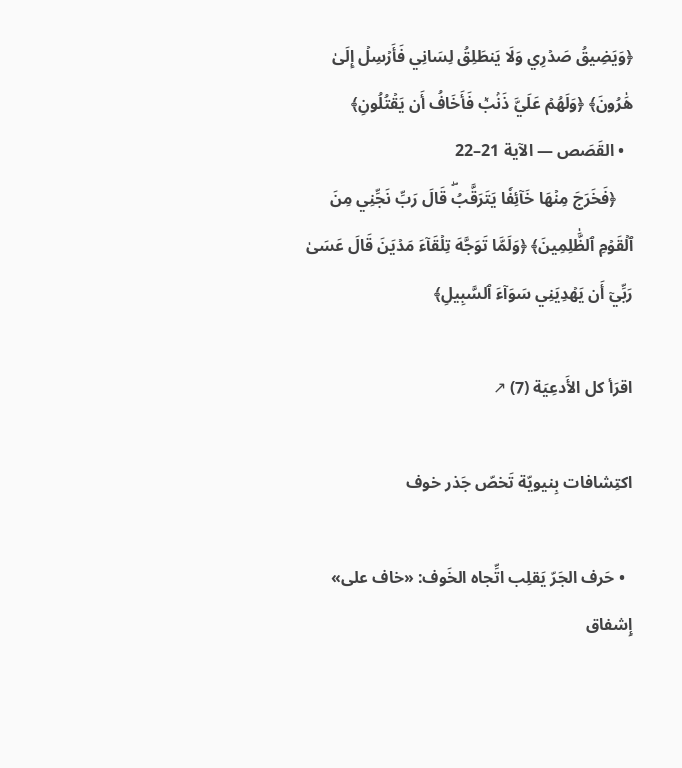﴿وَيَضِيقُ صَدۡرِي وَلَا يَنطَلِقُ لِسَانِي فَأَرۡسِلۡ إِلَىٰ هَٰرُونَ﴾ ﴿وَلَهُمۡ عَلَيَّ ذَنۢبٞ فَأَخَافُ أَن يَقۡتُلُونِ﴾
  • القَصَص — الآية 21–22
    ﴿فَخَرَجَ مِنۡهَا خَآئِفٗا يَتَرَقَّبُۖ قَالَ رَبِّ نَجِّنِي مِنَ ٱلۡقَوۡمِ ٱلظَّٰلِمِينَ﴾ ﴿وَلَمَّا تَوَجَّهَ تِلۡقَآءَ مَدۡيَنَ قَالَ عَسَىٰ رَبِّيٓ أَن يَهۡدِيَنِي سَوَآءَ ٱلسَّبِيلِ﴾

اقرَأ كل الأَدعِيَة (7) ↗

اكتِشافات بِنيويّة تَخصّ جَذر خوف

  • حَرف الجَرّ يَقلِب اتِّجاه الخَوف: «خاف على» إِشفاق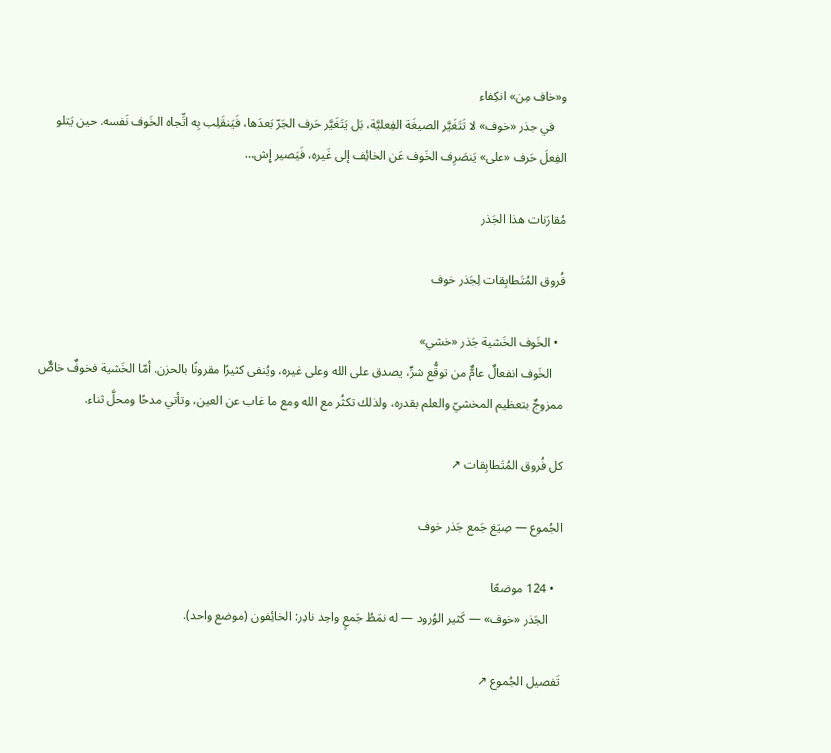و«خاف مِن» انكِفاء
    في جذر «خوف» لا تَتَغَيَّر الصيغَة الفِعليَّة، بَل يَتَغَيَّر حَرف الجَرّ بَعدَها، فَيَنقَلِب بِه اتِّجاه الخَوف نَفسه. حين يَتلو الفِعلَ حَرف «على» يَنصَرِف الخَوف عَن الخائِف إلى غَيره، فَيَصير إِش…

مُقارَنات هذا الجَذر

فُروق المُتَطابِقات لِجَذر خوف

  • الخَوف الخَشية جَذر «خشي»
    الخَوف انفعالٌ عامٌّ من توقُّع شرٍّ، يصدق على الله وعلى غيره، ويُنفى كثيرًا مقرونًا بالحزن. أمّا الخَشية فخوفٌ خاصٌّ ممزوجٌ بتعظيم المخشيّ والعلم بقدره، ولذلك تكثُر مع الله ومع ما غاب عن العين، وتأتي مدحًا ومحلَّ ثناء.

كل فُروق المُتَطابِقات ↗

الجُموع — صِيَغ جَمع جَذر خوف

  • 124 موضعًا
    الجَذر «خوف» — كَثير الوُرود — له نمَطُ جَمعٍ واحِد نادِر: الخائِفون (موضع واحد).

تَفصيل الجُموع ↗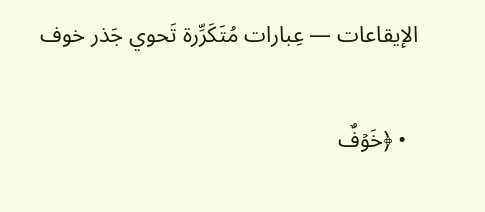الإيقاعات — عِبارات مُتَكَرِّرة تَحوي جَذر خوف

  • ﴿خَوۡفٌ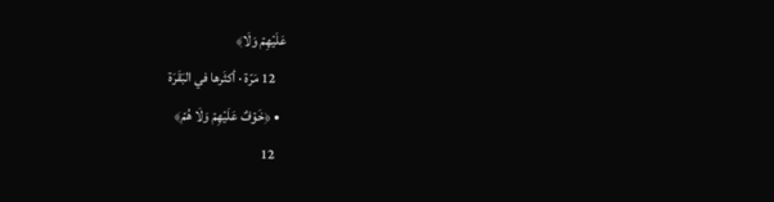عَلَيۡهِمۡ وَلَا﴾
    12 مَرّة · أكثَرها في البَقَرَة
  • ﴿خَوۡفٌ عَلَيۡهِمۡ وَلَا هُمۡ﴾
    12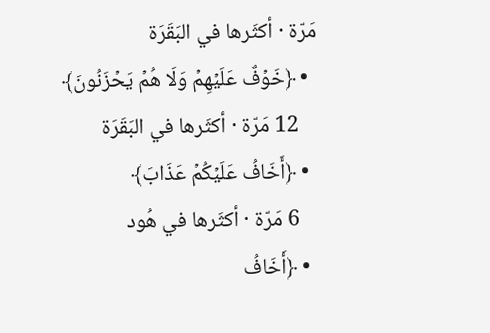مَرّة · أكثَرها في البَقَرَة
  • ﴿خَوۡفٌ عَلَيۡهِمۡ وَلَا هُمۡ يَحۡزَنُونَ﴾
    12 مَرّة · أكثَرها في البَقَرَة
  • ﴿أَخَافُ عَلَيۡكُمۡ عَذَابَ﴾
    6 مَرّة · أكثَرها في هُود
  • ﴿أَخَافُ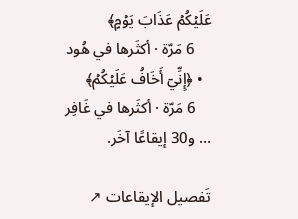عَلَيۡكُمۡ عَذَابَ يَوۡمٍ﴾
    6 مَرّة · أكثَرها في هُود
  • ﴿إِنِّيٓ أَخَافُ عَلَيۡكُمۡ﴾
    6 مَرّة · أكثَرها في غَافِر
… و30 إيقاعًا آخَر.

تَفصيل الإيقاعات ↗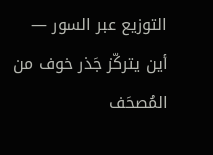التوزيع عبر السور — أين يتركّز جَذر خوف من المُصحَف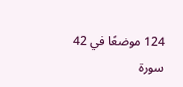124 موضعًا في 42 سورة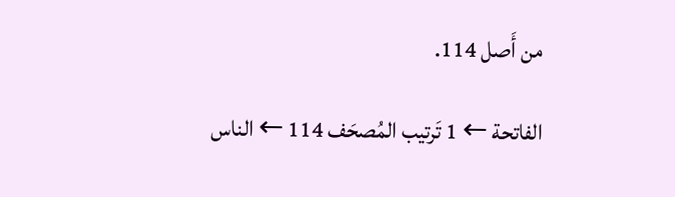من أَصل 114.

الفاتحة ← 1 تَرتيب المُصحَف 114 ← الناس